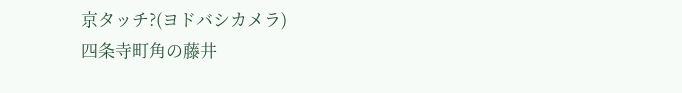京タッチ?(ヨドバシカメラ)
四条寺町角の藤井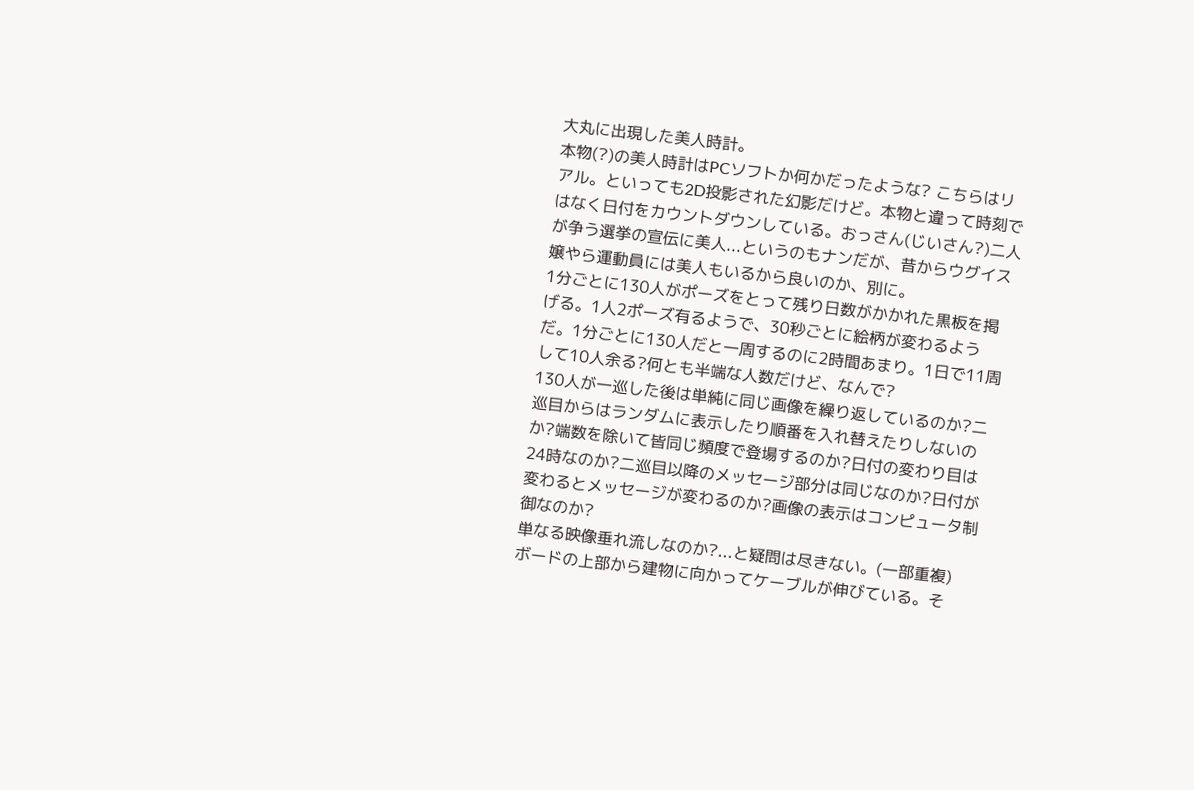大丸に出現した美人時計。
本物(?)の美人時計はPCソフトか何かだったような? こちらはリアル。といっても2D投影された幻影だけど。本物と違って時刻ではなく日付をカウントダウンしている。おっさん(じいさん?)二人が争う選挙の宣伝に美人...というのもナンだが、昔からウグイス嬢やら運動員には美人もいるから良いのか、別に。
1分ごとに130人がポーズをとって残り日数がかかれた黒板を掲げる。1人2ポーズ有るようで、30秒ごとに絵柄が変わるようだ。1分ごとに130人だと一周するのに2時間あまり。1日で11周して10人余る?何とも半端な人数だけど、なんで?
130人が一巡した後は単純に同じ画像を繰り返しているのか?二巡目からはランダムに表示したり順番を入れ替えたりしないのか?端数を除いて皆同じ頻度で登場するのか?日付の変わり目は24時なのか?二巡目以降のメッセージ部分は同じなのか?日付が変わるとメッセージが変わるのか?画像の表示はコンピュータ制御なのか?
単なる映像垂れ流しなのか?...と疑問は尽きない。(一部重複)
ボードの上部から建物に向かってケーブルが伸びている。そ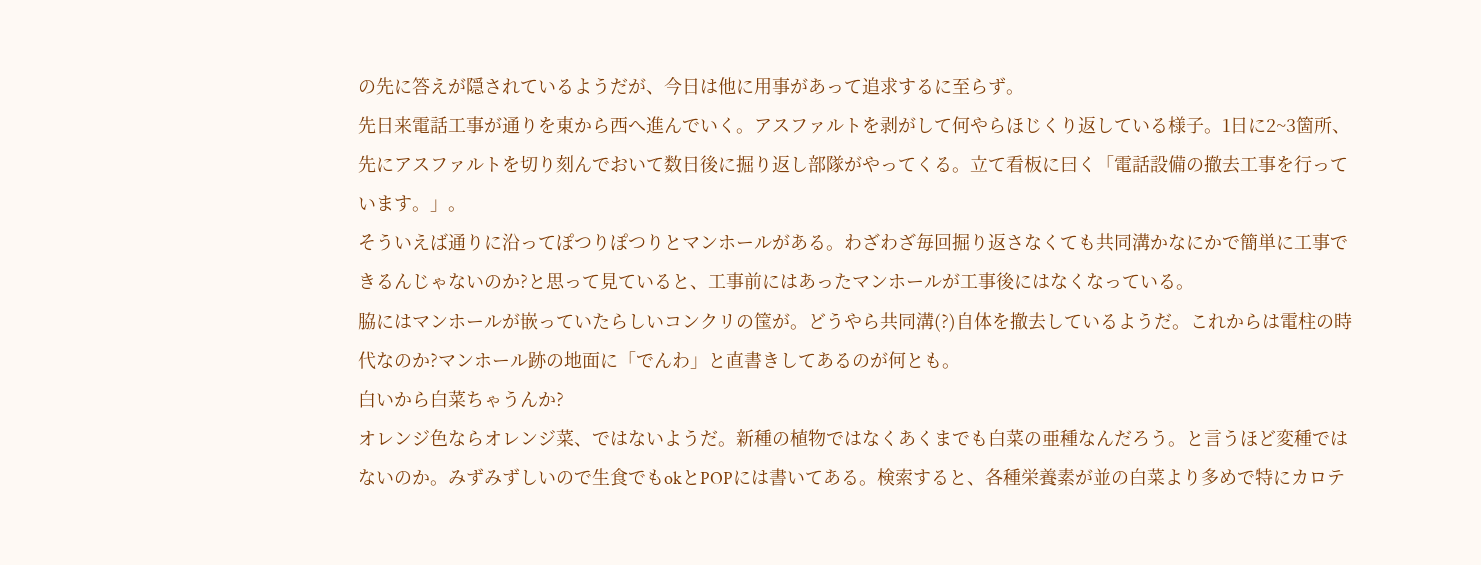の先に答えが隠されているようだが、今日は他に用事があって追求するに至らず。
先日来電話工事が通りを東から西へ進んでいく。アスファルトを剥がして何やらほじくり返している様子。1日に2~3箇所、先にアスファルトを切り刻んでおいて数日後に掘り返し部隊がやってくる。立て看板に曰く「電話設備の撤去工事を行っています。」。
そういえば通りに沿ってぽつりぽつりとマンホールがある。わざわざ毎回掘り返さなくても共同溝かなにかで簡単に工事できるんじゃないのか?と思って見ていると、工事前にはあったマンホールが工事後にはなくなっている。
脇にはマンホールが嵌っていたらしいコンクリの筺が。どうやら共同溝(?)自体を撤去しているようだ。これからは電柱の時代なのか?マンホール跡の地面に「でんわ」と直書きしてあるのが何とも。
白いから白菜ちゃうんか?
オレンジ色ならオレンジ菜、ではないようだ。新種の植物ではなくあくまでも白菜の亜種なんだろう。と言うほど変種ではないのか。みずみずしいので生食でもokとPOPには書いてある。検索すると、各種栄養素が並の白菜より多めで特にカロテ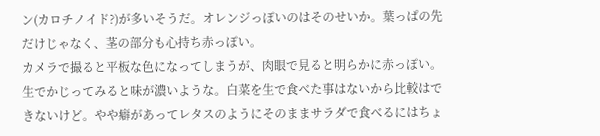ン(カロチノイド?)が多いそうだ。オレンジっぽいのはそのせいか。葉っぱの先だけじゃなく、茎の部分も心持ち赤っぽい。
カメラで撮ると平板な色になってしまうが、肉眼で見ると明らかに赤っぽい。
生でかじってみると味が濃いような。白菜を生で食べた事はないから比較はできないけど。やや癖があってレタスのようにそのままサラダで食べるにはちょ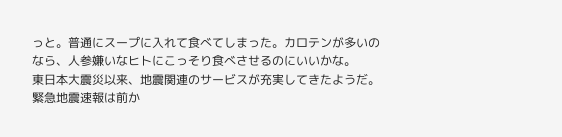っと。普通にスープに入れて食べてしまった。カロテンが多いのなら、人参嫌いなヒトにこっそり食べさせるのにいいかな。
東日本大震災以来、地震関連のサービスが充実してきたようだ。緊急地震速報は前か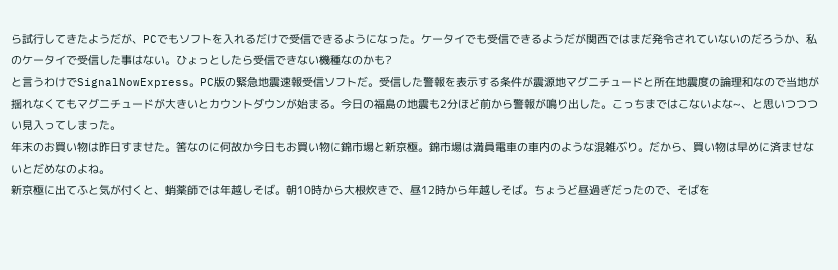ら試行してきたようだが、PCでもソフトを入れるだけで受信できるようになった。ケータイでも受信できるようだが関西ではまだ発令されていないのだろうか、私のケータイで受信した事はない。ひょっとしたら受信できない機種なのかも?
と言うわけでSignalNowExpress。PC版の緊急地震速報受信ソフトだ。受信した警報を表示する条件が震源地マグニチュードと所在地震度の論理和なので当地が揺れなくてもマグニチュードが大きいとカウントダウンが始まる。今日の福島の地震も2分ほど前から警報が鳴り出した。こっちまではこないよな~、と思いつつつい見入ってしまった。
年末のお買い物は昨日すませた。筈なのに何故か今日もお買い物に錦市場と新京極。錦市場は満員電車の車内のような混雑ぶり。だから、買い物は早めに済ませないとだめなのよね。
新京極に出てふと気が付くと、蛸薬師では年越しそば。朝10時から大根炊きで、昼12時から年越しそば。ちょうど昼過ぎだったので、そばを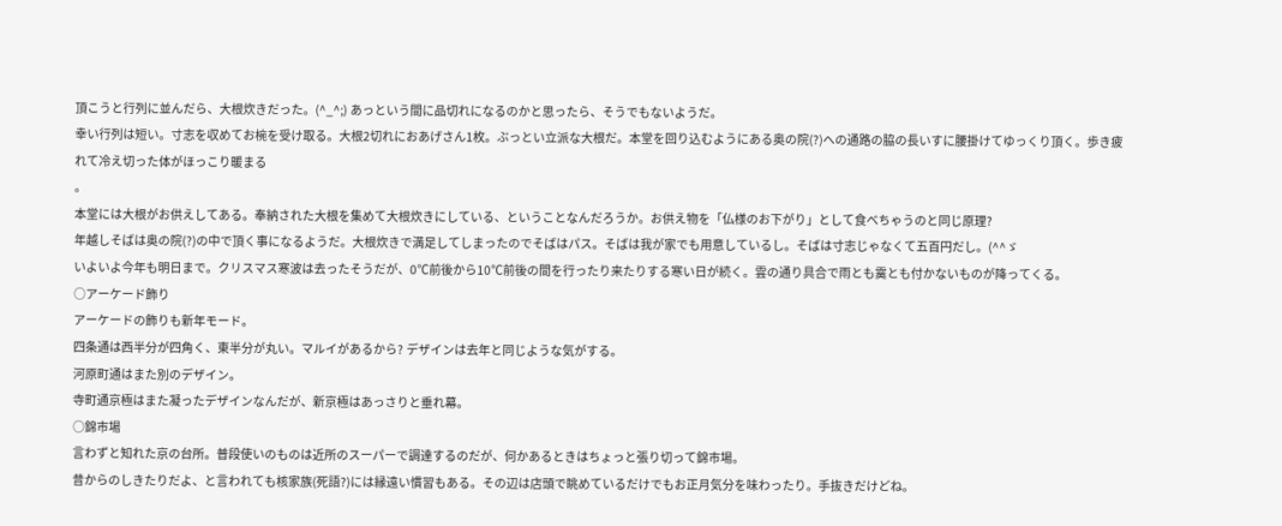頂こうと行列に並んだら、大根炊きだった。(^_^;) あっという間に品切れになるのかと思ったら、そうでもないようだ。
幸い行列は短い。寸志を収めてお椀を受け取る。大根2切れにおあげさん1枚。ぶっとい立派な大根だ。本堂を回り込むようにある奥の院(?)への通路の脇の長いすに腰掛けてゆっくり頂く。歩き疲れて冷え切った体がほっこり暖まる
。
本堂には大根がお供えしてある。奉納された大根を集めて大根炊きにしている、ということなんだろうか。お供え物を「仏様のお下がり」として食べちゃうのと同じ原理?
年越しそばは奥の院(?)の中で頂く事になるようだ。大根炊きで満足してしまったのでそばはパス。そばは我が家でも用意しているし。そばは寸志じゃなくて五百円だし。(^^ゞ
いよいよ今年も明日まで。クリスマス寒波は去ったそうだが、0℃前後から10℃前後の間を行ったり来たりする寒い日が続く。雲の通り具合で雨とも霙とも付かないものが降ってくる。
○アーケード飾り
アーケードの飾りも新年モード。
四条通は西半分が四角く、東半分が丸い。マルイがあるから? デザインは去年と同じような気がする。
河原町通はまた別のデザイン。
寺町通京極はまた凝ったデザインなんだが、新京極はあっさりと垂れ幕。
○錦市場
言わずと知れた京の台所。普段使いのものは近所のスーパーで調達するのだが、何かあるときはちょっと張り切って錦市場。
昔からのしきたりだよ、と言われても核家族(死語?)には縁遠い慣習もある。その辺は店頭で眺めているだけでもお正月気分を味わったり。手抜きだけどね。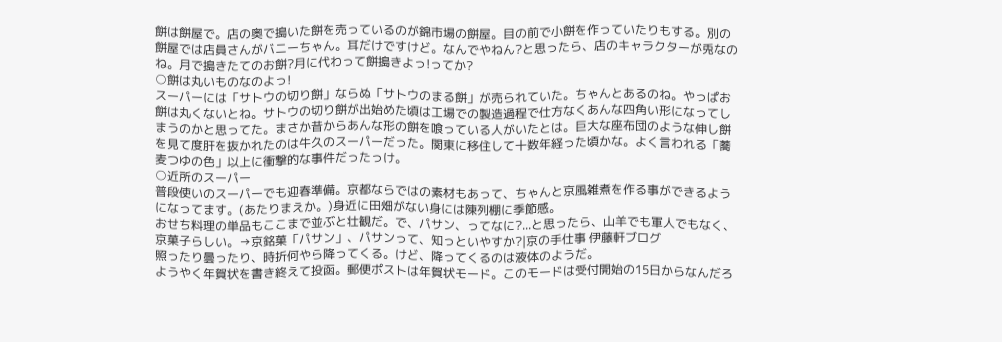餅は餅屋で。店の奥で搗いた餅を売っているのが錦市場の餅屋。目の前で小餅を作っていたりもする。別の餅屋では店員さんがバニーちゃん。耳だけですけど。なんでやねん?と思ったら、店のキャラクターが兎なのね。月で搗きたてのお餅?月に代わって餅搗きよっ!ってか?
○餅は丸いものなのよっ!
スーパーには「サトウの切り餅」ならぬ「サトウのまる餅」が売られていた。ちゃんとあるのね。やっぱお餅は丸くないとね。サトウの切り餅が出始めた頃は工場での製造過程で仕方なくあんな四角い形になってしまうのかと思ってた。まさか昔からあんな形の餅を喰っている人がいたとは。巨大な座布団のような伸し餅を見て度肝を抜かれたのは牛久のスーパーだった。関東に移住して十数年経った頃かな。よく言われる「蕎麦つゆの色」以上に衝撃的な事件だったっけ。
○近所のスーパー
普段使いのスーパーでも迎春準備。京都ならではの素材もあって、ちゃんと京風雑煮を作る事ができるようになってます。(あたりまえか。)身近に田畑がない身には陳列棚に季節感。
おせち料理の単品もここまで並ぶと壮観だ。で、パサン、ってなに?...と思ったら、山羊でも軍人でもなく、京菓子らしい。→京銘菓「パサン」、パサンって、知っといやすか?|京の手仕事 伊藤軒ブログ
照ったり曇ったり、時折何やら降ってくる。けど、降ってくるのは液体のようだ。
ようやく年賀状を書き終えて投函。郵便ポストは年賀状モード。このモードは受付開始の15日からなんだろ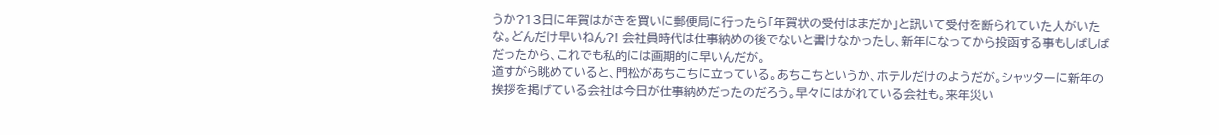うか?13日に年賀はがきを買いに郵便局に行ったら「年賀状の受付はまだか」と訊いて受付を断られていた人がいたな。どんだけ早いねん?! 会社員時代は仕事納めの後でないと書けなかったし、新年になってから投函する事もしばしばだったから、これでも私的には画期的に早いんだが。
道すがら眺めていると、門松があちこちに立っている。あちこちというか、ホテルだけのようだが。シャッターに新年の挨拶を掲げている会社は今日が仕事納めだったのだろう。早々にはがれている会社も。来年災い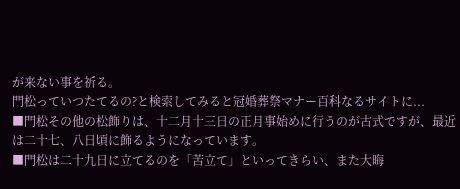が来ない事を祈る。
門松っていつたてるの?と検索してみると冠婚葬祭マナー百科なるサイトに...
■門松その他の松飾りは、十二月十三日の正月事始めに行うのが古式ですが、最近は二十七、八日頃に飾るようになっています。
■門松は二十九日に立てるのを「苦立て」といってきらい、また大晦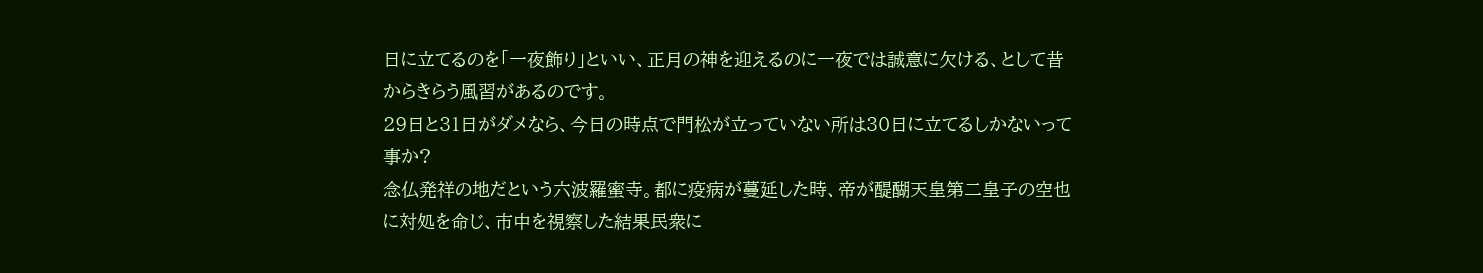日に立てるのを「一夜飾り」といい、正月の神を迎えるのに一夜では誠意に欠ける、として昔からきらう風習があるのです。
29日と31日がダメなら、今日の時点で門松が立っていない所は30日に立てるしかないって事か?
念仏発祥の地だという六波羅蜜寺。都に疫病が蔓延した時、帝が醍醐天皇第二皇子の空也に対処を命じ、市中を視察した結果民衆に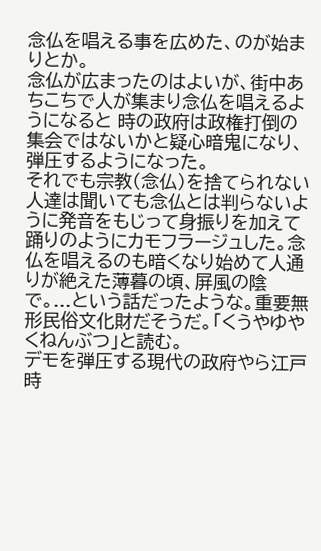念仏を唱える事を広めた、のが始まりとか。
念仏が広まったのはよいが、街中あちこちで人が集まり念仏を唱えるようになると 時の政府は政権打倒の集会ではないかと疑心暗鬼になり、弾圧するようになった。
それでも宗教(念仏)を捨てられない人達は聞いても念仏とは判らないように発音をもじって身振りを加えて踊りのようにカモフラージュした。念仏を唱えるのも暗くなり始めて人通りが絶えた薄暮の頃、屏風の陰で。...という話だったような。重要無形民俗文化財だそうだ。「くうやゆやくねんぶつ」と読む。
デモを弾圧する現代の政府やら江戸時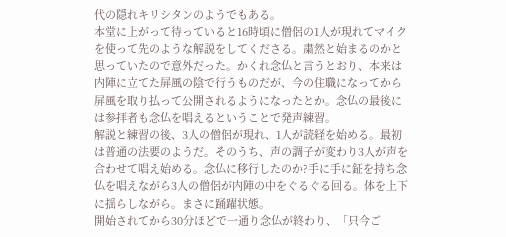代の隠れキリシタンのようでもある。
本堂に上がって待っていると16時頃に僧侶の1人が現れてマイクを使って先のような解説をしてくださる。粛然と始まるのかと思っていたので意外だった。かくれ念仏と言うとおり、本来は内陣に立てた屏風の陰で行うものだが、今の住職になってから屏風を取り払って公開されるようになったとか。念仏の最後には参拝者も念仏を唱えるということで発声練習。
解説と練習の後、3人の僧侶が現れ、1人が読経を始める。最初は普通の法要のようだ。そのうち、声の調子が変わり3人が声を合わせて唱え始める。念仏に移行したのか?手に手に鉦を持ち念仏を唱えながら3人の僧侶が内陣の中をぐるぐる回る。体を上下に揺らしながら。まさに踊躍状態。
開始されてから30分ほどで一通り念仏が終わり、「只今ご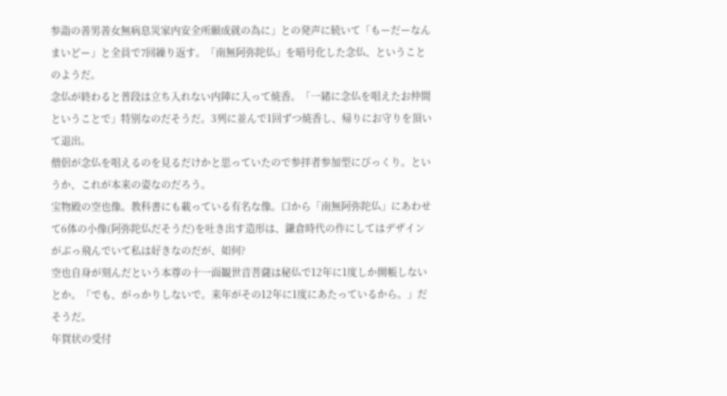参詣の善男善女無病息災家内安全所願成就の為に」との発声に続いて「もーだーなんまいどー」と全員で7回繰り返す。「南無阿弥陀仏」を暗号化した念仏、ということのようだ。
念仏が終わると普段は立ち入れない内陣に入って焼香。「一緒に念仏を唱えたお仲間ということで」特別なのだそうだ。3列に並んで1回ずつ焼香し、帰りにお守りを頂いて退出。
僧侶が念仏を唱えるのを見るだけかと思っていたので参拝者参加型にびっくり。というか、これが本来の姿なのだろう。
宝物殿の空也像。教科書にも載っている有名な像。口から「南無阿弥陀仏」にあわせて6体の小像(阿弥陀仏だそうだ)を吐き出す造形は、鎌倉時代の作にしてはデザインがぶっ飛んでいて私は好きなのだが、如何?
空也自身が刻んだという本尊の十一面観世音菩薩は秘仏で12年に1度しか開帳しないとか。「でも、がっかりしないで。来年がその12年に1度にあたっているから。」だそうだ。
年賀状の受付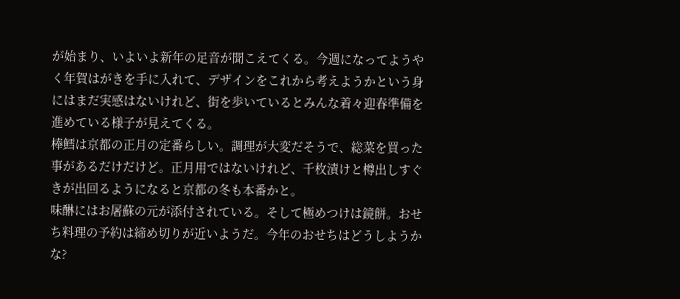が始まり、いよいよ新年の足音が聞こえてくる。今週になってようやく年賀はがきを手に入れて、デザインをこれから考えようかという身にはまだ実感はないけれど、街を歩いているとみんな着々迎春準備を進めている様子が見えてくる。
棒鱈は京都の正月の定番らしい。調理が大変だそうで、総菜を買った事があるだけだけど。正月用ではないけれど、千枚漬けと樽出しすぐきが出回るようになると京都の冬も本番かと。
味醂にはお屠蘇の元が添付されている。そして極めつけは鏡餅。おせち料理の予約は締め切りが近いようだ。今年のおせちはどうしようかな?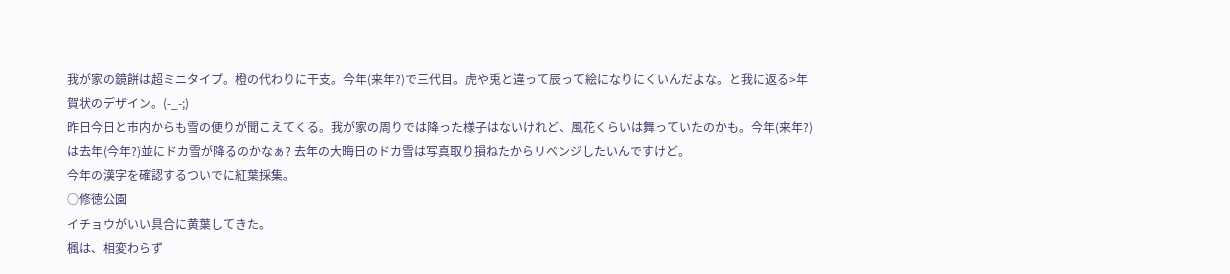我が家の鏡餅は超ミニタイプ。橙の代わりに干支。今年(来年?)で三代目。虎や兎と違って辰って絵になりにくいんだよな。と我に返る>年賀状のデザイン。(-_-;)
昨日今日と市内からも雪の便りが聞こえてくる。我が家の周りでは降った様子はないけれど、風花くらいは舞っていたのかも。今年(来年?)は去年(今年?)並にドカ雪が降るのかなぁ? 去年の大晦日のドカ雪は写真取り損ねたからリベンジしたいんですけど。
今年の漢字を確認するついでに紅葉採集。
○修徳公園
イチョウがいい具合に黄葉してきた。
楓は、相変わらず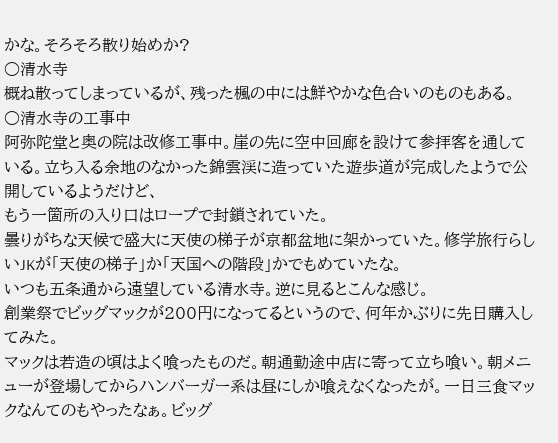かな。そろそろ散り始めか?
○清水寺
概ね散ってしまっているが、残った楓の中には鮮やかな色合いのものもある。
○清水寺の工事中
阿弥陀堂と奥の院は改修工事中。崖の先に空中回廊を設けて参拝客を通している。立ち入る余地のなかった錦雲渓に造っていた遊歩道が完成したようで公開しているようだけど、
もう一箇所の入り口はロープで封鎖されていた。
曇りがちな天候で盛大に天使の梯子が京都盆地に架かっていた。修学旅行らしいJKが「天使の梯子」か「天国への階段」かでもめていたな。
いつも五条通から遠望している清水寺。逆に見るとこんな感じ。
創業祭でビッグマックが200円になってるというので、何年かぶりに先日購入してみた。
マックは若造の頃はよく喰ったものだ。朝通勤途中店に寄って立ち喰い。朝メニューが登場してからハンバーガー系は昼にしか喰えなくなったが。一日三食マックなんてのもやったなぁ。ビッグ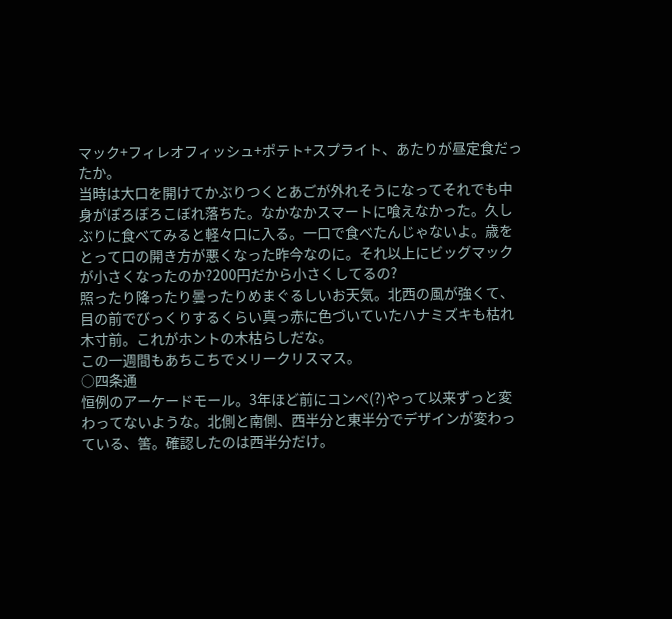マック+フィレオフィッシュ+ポテト+スプライト、あたりが昼定食だったか。
当時は大口を開けてかぶりつくとあごが外れそうになってそれでも中身がぽろぽろこぼれ落ちた。なかなかスマートに喰えなかった。久しぶりに食べてみると軽々口に入る。一口で食べたんじゃないよ。歳をとって口の開き方が悪くなった昨今なのに。それ以上にビッグマックが小さくなったのか?200円だから小さくしてるの?
照ったり降ったり曇ったりめまぐるしいお天気。北西の風が強くて、目の前でびっくりするくらい真っ赤に色づいていたハナミズキも枯れ木寸前。これがホントの木枯らしだな。
この一週間もあちこちでメリークリスマス。
○四条通
恒例のアーケードモール。3年ほど前にコンペ(?)やって以来ずっと変わってないような。北側と南側、西半分と東半分でデザインが変わっている、筈。確認したのは西半分だけ。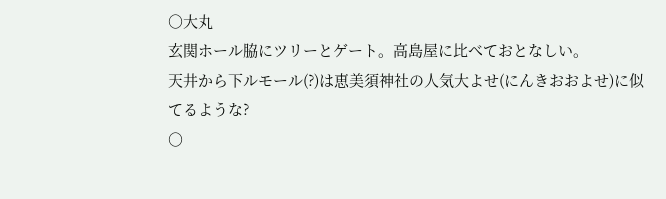○大丸
玄関ホール脇にツリーとゲート。高島屋に比べておとなしい。
天井から下ルモール(?)は恵美須神社の人気大よせ(にんきおおよせ)に似てるような?
○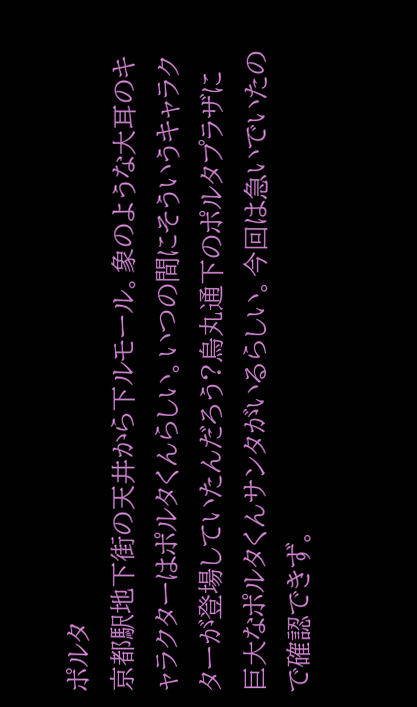ポルタ
京都駅地下街の天井から下ルモール。象のような大耳のキャラクターはポルタくんらしい。いつの間にそういうキャラクターが登場していたんだろう?烏丸通下のポルタプラザに巨大なポルタくんサンタがいるらしい。今回は急いでいたので確認できず。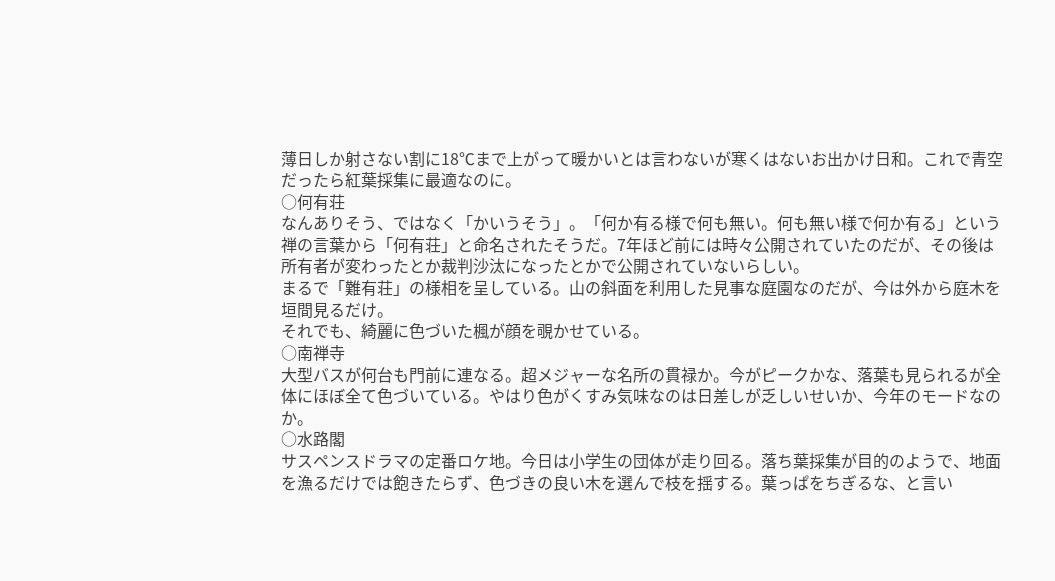薄日しか射さない割に18℃まで上がって暖かいとは言わないが寒くはないお出かけ日和。これで青空だったら紅葉採集に最適なのに。
○何有荘
なんありそう、ではなく「かいうそう」。「何か有る様で何も無い。何も無い様で何か有る」という禅の言葉から「何有荘」と命名されたそうだ。7年ほど前には時々公開されていたのだが、その後は所有者が変わったとか裁判沙汰になったとかで公開されていないらしい。
まるで「難有荘」の様相を呈している。山の斜面を利用した見事な庭園なのだが、今は外から庭木を垣間見るだけ。
それでも、綺麗に色づいた楓が顔を覗かせている。
○南禅寺
大型バスが何台も門前に連なる。超メジャーな名所の貫禄か。今がピークかな、落葉も見られるが全体にほぼ全て色づいている。やはり色がくすみ気味なのは日差しが乏しいせいか、今年のモードなのか。
○水路閣
サスペンスドラマの定番ロケ地。今日は小学生の団体が走り回る。落ち葉採集が目的のようで、地面を漁るだけでは飽きたらず、色づきの良い木を選んで枝を揺する。葉っぱをちぎるな、と言い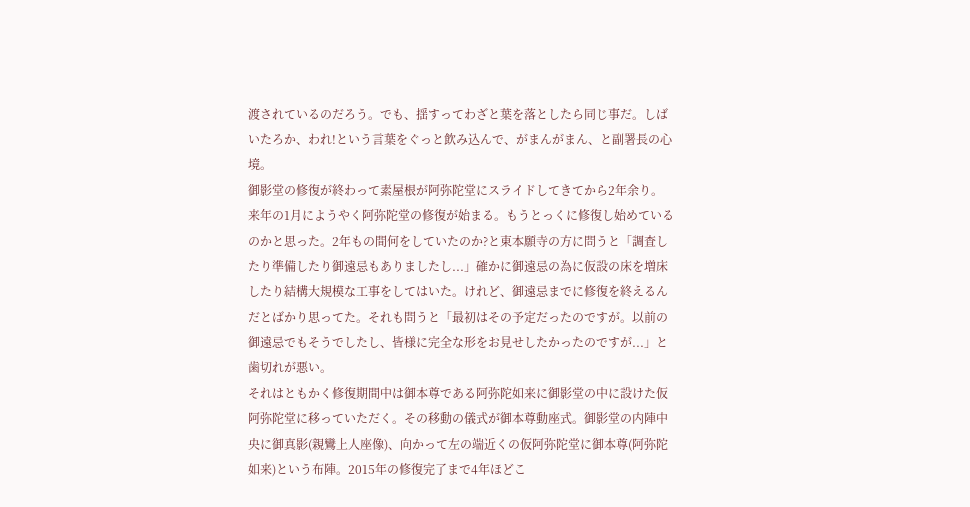渡されているのだろう。でも、揺すってわざと葉を落としたら同じ事だ。しばいたろか、われ!という言葉をぐっと飲み込んで、がまんがまん、と副署長の心境。
御影堂の修復が終わって素屋根が阿弥陀堂にスライドしてきてから2年余り。来年の1月にようやく阿弥陀堂の修復が始まる。もうとっくに修復し始めているのかと思った。2年もの間何をしていたのか?と東本願寺の方に問うと「調査したり準備したり御遠忌もありましたし...」確かに御遠忌の為に仮設の床を増床したり結構大規模な工事をしてはいた。けれど、御遠忌までに修復を終えるんだとばかり思ってた。それも問うと「最初はその予定だったのですが。以前の御遠忌でもそうでしたし、皆様に完全な形をお見せしたかったのですが...」と歯切れが悪い。
それはともかく修復期間中は御本尊である阿弥陀如来に御影堂の中に設けた仮阿弥陀堂に移っていただく。その移動の儀式が御本尊動座式。御影堂の内陣中央に御真影(親鸞上人座像)、向かって左の端近くの仮阿弥陀堂に御本尊(阿弥陀如来)という布陣。2015年の修復完了まで4年ほどこ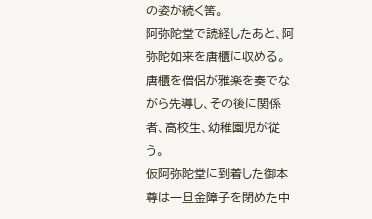の姿が続く筈。
阿弥陀堂で読経したあと、阿弥陀如来を唐櫃に収める。唐櫃を僧侶が雅楽を奏でながら先導し、その後に関係者、高校生、幼稚園児が従う。
仮阿弥陀堂に到着した御本尊は一旦金障子を閉めた中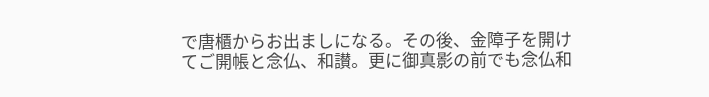で唐櫃からお出ましになる。その後、金障子を開けてご開帳と念仏、和讃。更に御真影の前でも念仏和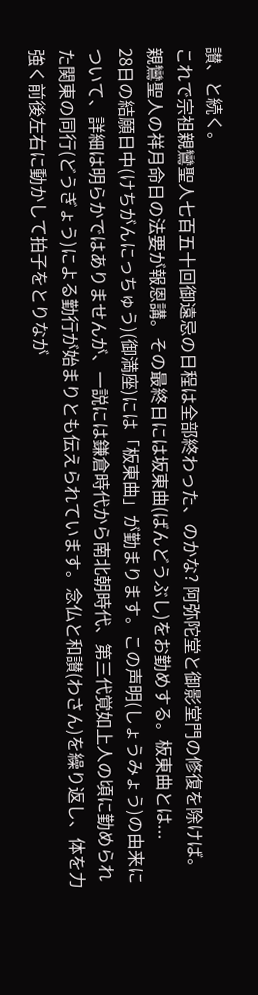讃、と続く。
これで宗祖親鸞聖人七百五十回御遠忌の日程は全部終わった、のかな? 阿弥陀堂と御影堂門の修復を除けば。
親鸞聖人の祥月命日の法要が報恩講。その最終日には坂東曲(ばんどうぶし)をお勤めする。板東曲とは...
28日の結願日中(けちがんにっちゅう)(御満座)には「板東曲」が勤まります。この声明(しょうみょう)の由来について、詳細は明らかではありませんが、一説には鎌倉時代から南北朝時代、第三代覚如上人の頃に勤められた関東の同行(どうぎょう)による勤行が始まりとも伝えられています。念仏と和讃(わさん)を繰り返し、体を力強く前後左右に動かして拍子をとりなが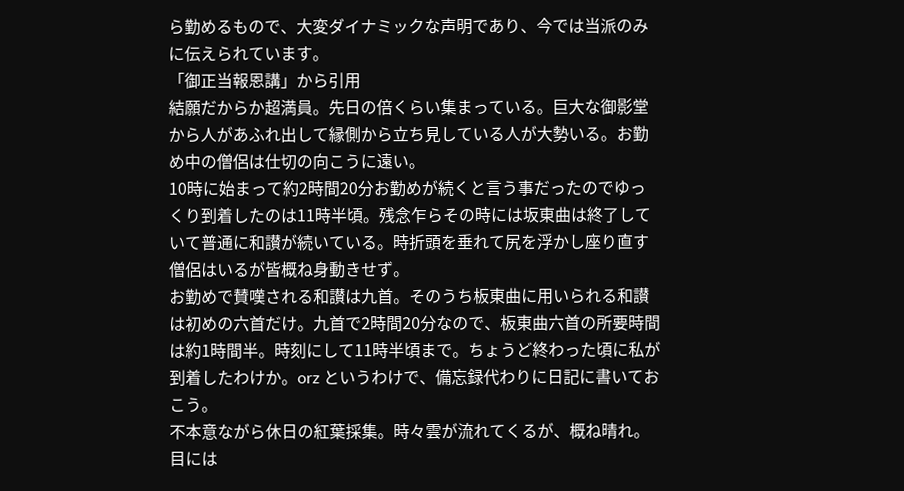ら勤めるもので、大変ダイナミックな声明であり、今では当派のみに伝えられています。
「御正当報恩講」から引用
結願だからか超満員。先日の倍くらい集まっている。巨大な御影堂から人があふれ出して縁側から立ち見している人が大勢いる。お勤め中の僧侶は仕切の向こうに遠い。
10時に始まって約2時間20分お勤めが続くと言う事だったのでゆっくり到着したのは11時半頃。残念乍らその時には坂東曲は終了していて普通に和讃が続いている。時折頭を垂れて尻を浮かし座り直す僧侶はいるが皆概ね身動きせず。
お勤めで賛嘆される和讃は九首。そのうち板東曲に用いられる和讃は初めの六首だけ。九首で2時間20分なので、板東曲六首の所要時間は約1時間半。時刻にして11時半頃まで。ちょうど終わった頃に私が到着したわけか。orz というわけで、備忘録代わりに日記に書いておこう。
不本意ながら休日の紅葉採集。時々雲が流れてくるが、概ね晴れ。目には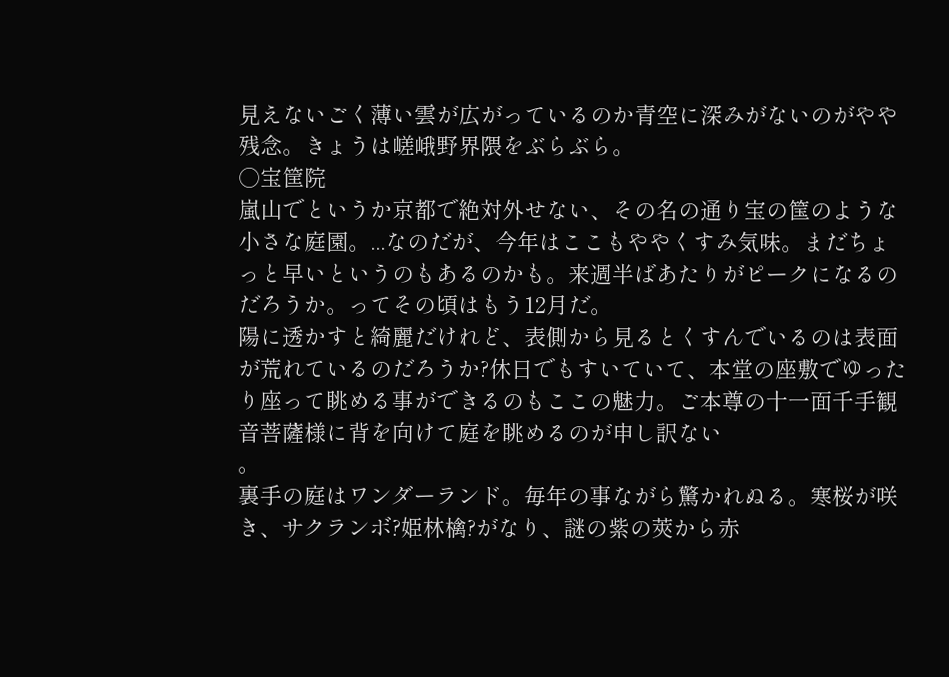見えないごく薄い雲が広がっているのか青空に深みがないのがやや残念。きょうは嵯峨野界隈をぶらぶら。
○宝筐院
嵐山でというか京都で絶対外せない、その名の通り宝の筺のような小さな庭園。...なのだが、今年はここもややくすみ気味。まだちょっと早いというのもあるのかも。来週半ばあたりがピークになるのだろうか。ってその頃はもう12月だ。
陽に透かすと綺麗だけれど、表側から見るとくすんでいるのは表面が荒れているのだろうか?休日でもすいていて、本堂の座敷でゆったり座って眺める事ができるのもここの魅力。ご本尊の十一面千手観音菩薩様に背を向けて庭を眺めるのが申し訳ない
。
裏手の庭はワンダーランド。毎年の事ながら驚かれぬる。寒桜が咲き、サクランボ?姫林檎?がなり、謎の紫の莢から赤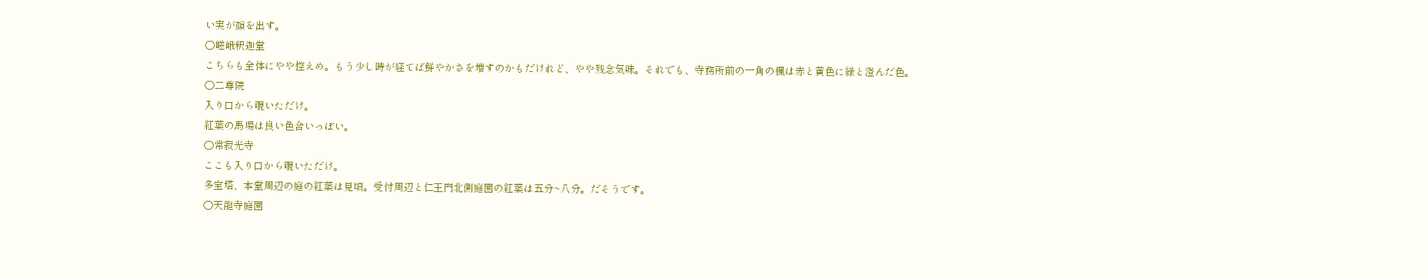い実が顔を出す。
○嵯峨釈迦堂
こちらも全体にやや控えめ。もう少し時が経てば鮮やかさを増すのかもだけれど、やや残念気味。それでも、寺務所前の一角の楓は赤と黄色に緑と澄んだ色。
○二尊院
入り口から覗いただけ。
紅葉の馬場は良い色合いっぽい。
○常寂光寺
ここも入り口から覗いただけ。
多宝塔、本堂周辺の庭の紅葉は見頃。受付周辺と仁王門北側庭園の紅葉は五分~八分。だそうです。
○天龍寺庭園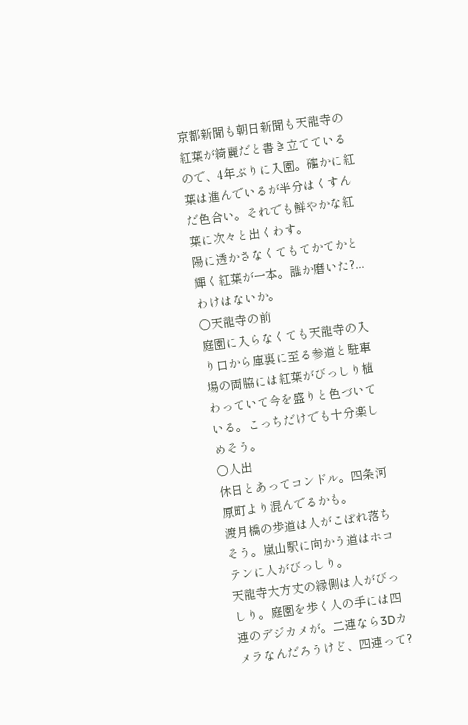京都新聞も朝日新聞も天龍寺の紅葉が綺麗だと書き立てているので、4年ぶりに入園。確かに紅葉は進んでいるが半分はくすんだ色合い。それでも鮮やかな紅葉に次々と出くわす。
陽に透かさなくてもてかてかと輝く紅葉が一本。誰か磨いた?...わけはないか。
○天龍寺の前
庭園に入らなくても天龍寺の入り口から庫裏に至る参道と駐車場の両脇には紅葉がびっしり植わっていて今を盛りと色づいている。こっちだけでも十分楽しめそう。
○人出
休日とあってコンドル。四条河原町より混んでるかも。
渡月橋の歩道は人がこぼれ落ちそう。嵐山駅に向かう道はホコテンに人がびっしり。
天龍寺大方丈の縁側は人がびっしり。庭園を歩く人の手には四連のデジカメが。二連なら3Dカメラなんだろうけど、四連って?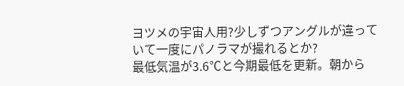ヨツメの宇宙人用?少しずつアングルが違っていて一度にパノラマが撮れるとか?
最低気温が3.6℃と今期最低を更新。朝から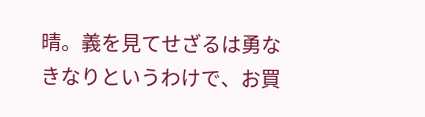晴。義を見てせざるは勇なきなりというわけで、お買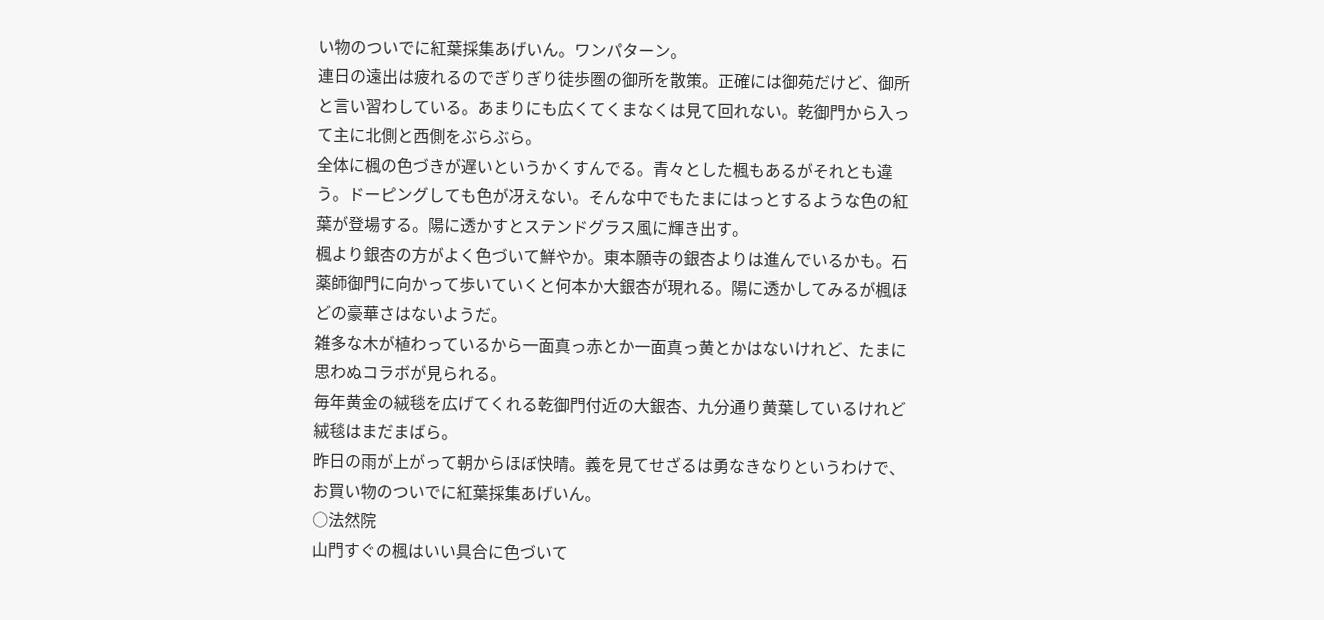い物のついでに紅葉採集あげいん。ワンパターン。
連日の遠出は疲れるのでぎりぎり徒歩圏の御所を散策。正確には御苑だけど、御所と言い習わしている。あまりにも広くてくまなくは見て回れない。乾御門から入って主に北側と西側をぶらぶら。
全体に楓の色づきが遅いというかくすんでる。青々とした楓もあるがそれとも違う。ドーピングしても色が冴えない。そんな中でもたまにはっとするような色の紅葉が登場する。陽に透かすとステンドグラス風に輝き出す。
楓より銀杏の方がよく色づいて鮮やか。東本願寺の銀杏よりは進んでいるかも。石薬師御門に向かって歩いていくと何本か大銀杏が現れる。陽に透かしてみるが楓ほどの豪華さはないようだ。
雑多な木が植わっているから一面真っ赤とか一面真っ黄とかはないけれど、たまに思わぬコラボが見られる。
毎年黄金の絨毯を広げてくれる乾御門付近の大銀杏、九分通り黄葉しているけれど絨毯はまだまばら。
昨日の雨が上がって朝からほぼ快晴。義を見てせざるは勇なきなりというわけで、お買い物のついでに紅葉採集あげいん。
○法然院
山門すぐの楓はいい具合に色づいて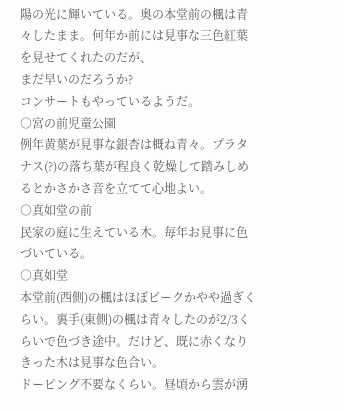陽の光に輝いている。奥の本堂前の楓は青々したまま。何年か前には見事な三色紅葉を見せてくれたのだが、
まだ早いのだろうか?
コンサートもやっているようだ。
○宮の前児童公園
例年黄葉が見事な銀杏は概ね青々。プラタナス(?)の落ち葉が程良く乾燥して踏みしめるとかさかさ音を立てて心地よい。
○真如堂の前
民家の庭に生えている木。毎年お見事に色づいている。
○真如堂
本堂前(西側)の楓はほぼピークかやや過ぎくらい。裏手(東側)の楓は青々したのが2/3くらいで色づき途中。だけど、既に赤くなりきった木は見事な色合い。
ドーピング不要なくらい。昼頃から雲が湧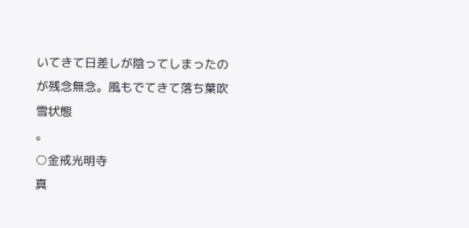いてきて日差しが陰ってしまったのが残念無念。風もでてきて落ち葉吹雪状態
。
○金戒光明寺
真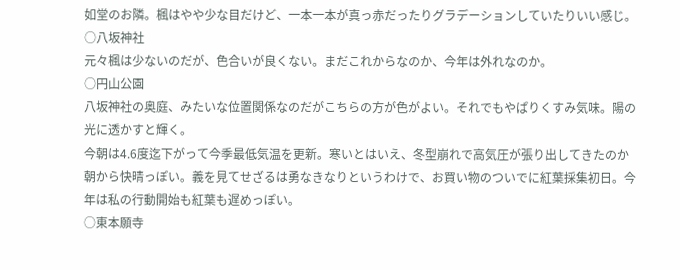如堂のお隣。楓はやや少な目だけど、一本一本が真っ赤だったりグラデーションしていたりいい感じ。
○八坂神社
元々楓は少ないのだが、色合いが良くない。まだこれからなのか、今年は外れなのか。
○円山公園
八坂神社の奥庭、みたいな位置関係なのだがこちらの方が色がよい。それでもやぱりくすみ気味。陽の光に透かすと輝く。
今朝は4.6度迄下がって今季最低気温を更新。寒いとはいえ、冬型崩れで高気圧が張り出してきたのか朝から快晴っぽい。義を見てせざるは勇なきなりというわけで、お買い物のついでに紅葉採集初日。今年は私の行動開始も紅葉も遅めっぽい。
○東本願寺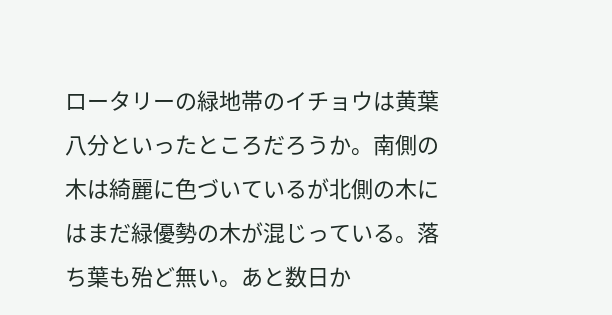ロータリーの緑地帯のイチョウは黄葉八分といったところだろうか。南側の木は綺麗に色づいているが北側の木にはまだ緑優勢の木が混じっている。落ち葉も殆ど無い。あと数日か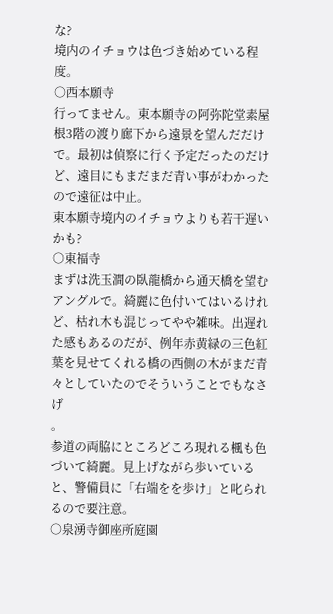な?
境内のイチョウは色づき始めている程度。
○西本願寺
行ってません。東本願寺の阿弥陀堂素屋根3階の渡り廊下から遠景を望んだだけで。最初は偵察に行く予定だったのだけど、遠目にもまだまだ青い事がわかったので遠征は中止。
東本願寺境内のイチョウよりも若干遅いかも?
○東福寺
まずは洗玉澗の臥龍橋から通天橋を望むアングルで。綺麗に色付いてはいるけれど、枯れ木も混じってやや雑味。出遅れた感もあるのだが、例年赤黄緑の三色紅葉を見せてくれる橋の西側の木がまだ青々としていたのでそういうことでもなさげ
。
参道の両脇にところどころ現れる楓も色づいて綺麗。見上げながら歩いていると、警備員に「右端をを歩け」と叱られるので要注意。
○泉湧寺御座所庭園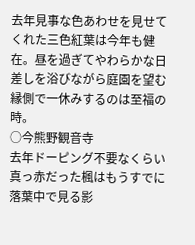去年見事な色あわせを見せてくれた三色紅葉は今年も健在。昼を過ぎてやわらかな日差しを浴びながら庭園を望む縁側で一休みするのは至福の時。
○今熊野観音寺
去年ドーピング不要なくらい真っ赤だった楓はもうすでに落葉中で見る影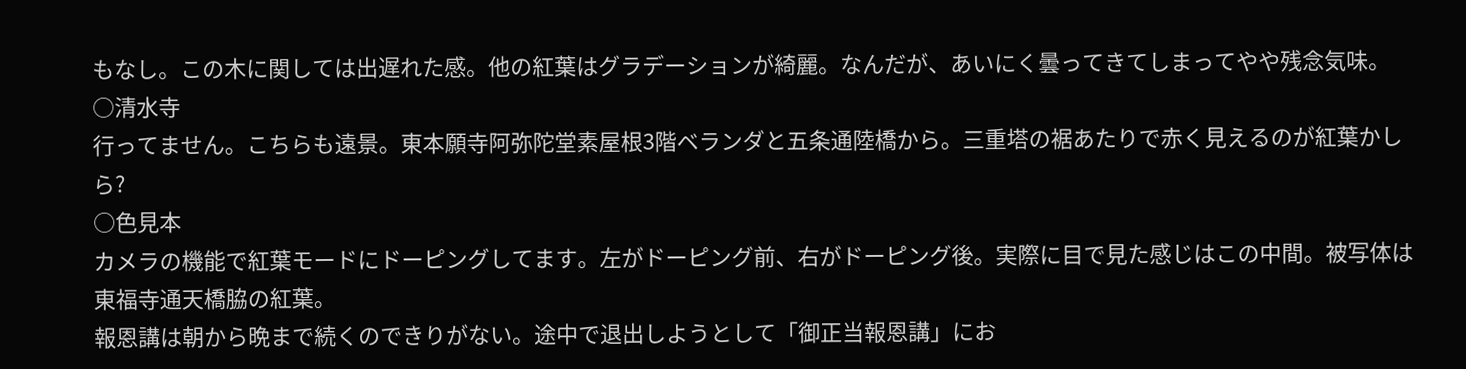もなし。この木に関しては出遅れた感。他の紅葉はグラデーションが綺麗。なんだが、あいにく曇ってきてしまってやや残念気味。
○清水寺
行ってません。こちらも遠景。東本願寺阿弥陀堂素屋根3階ベランダと五条通陸橋から。三重塔の裾あたりで赤く見えるのが紅葉かしら?
○色見本
カメラの機能で紅葉モードにドーピングしてます。左がドーピング前、右がドーピング後。実際に目で見た感じはこの中間。被写体は東福寺通天橋脇の紅葉。
報恩講は朝から晩まで続くのできりがない。途中で退出しようとして「御正当報恩講」にお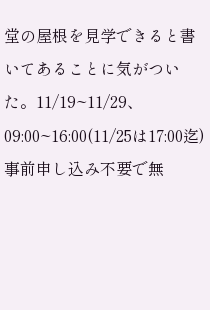堂の屋根を見学できると書いてあることに気がついた。11/19~11/29、09:00~16:00(11/25は17:00迄)事前申し込み不要で無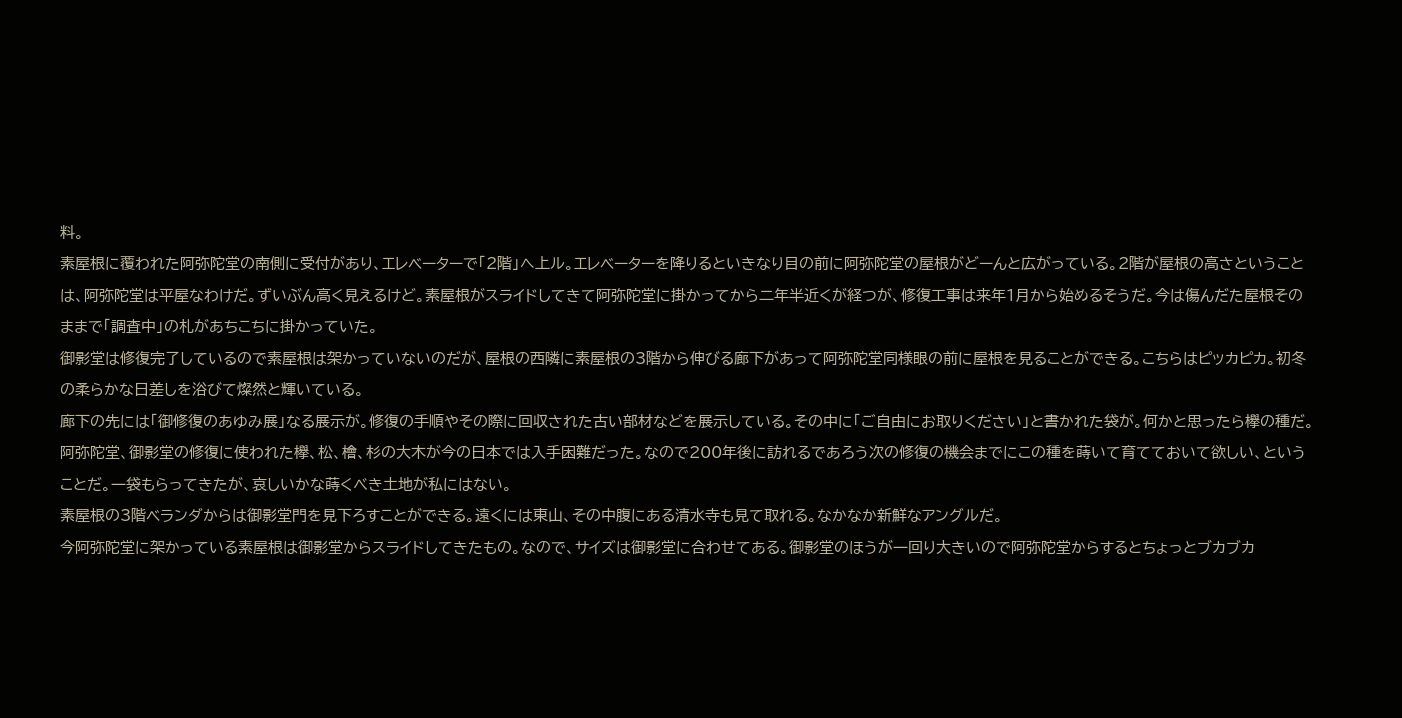料。
素屋根に覆われた阿弥陀堂の南側に受付があり、エレベーターで「2階」へ上ル。エレベーターを降りるといきなり目の前に阿弥陀堂の屋根がどーんと広がっている。2階が屋根の高さということは、阿弥陀堂は平屋なわけだ。ずいぶん高く見えるけど。素屋根がスライドしてきて阿弥陀堂に掛かってから二年半近くが経つが、修復工事は来年1月から始めるそうだ。今は傷んだた屋根そのままで「調査中」の札があちこちに掛かっていた。
御影堂は修復完了しているので素屋根は架かっていないのだが、屋根の西隣に素屋根の3階から伸びる廊下があって阿弥陀堂同様眼の前に屋根を見ることができる。こちらはピッカピカ。初冬の柔らかな日差しを浴びて燦然と輝いている。
廊下の先には「御修復のあゆみ展」なる展示が。修復の手順やその際に回収された古い部材などを展示している。その中に「ご自由にお取りください」と書かれた袋が。何かと思ったら欅の種だ。阿弥陀堂、御影堂の修復に使われた欅、松、檜、杉の大木が今の日本では入手困難だった。なので200年後に訪れるであろう次の修復の機会までにこの種を蒔いて育てておいて欲しい、ということだ。一袋もらってきたが、哀しいかな蒔くべき土地が私にはない。
素屋根の3階ベランダからは御影堂門を見下ろすことができる。遠くには東山、その中腹にある清水寺も見て取れる。なかなか新鮮なアングルだ。
今阿弥陀堂に架かっている素屋根は御影堂からスライドしてきたもの。なので、サイズは御影堂に合わせてある。御影堂のほうが一回り大きいので阿弥陀堂からするとちょっとブカブカ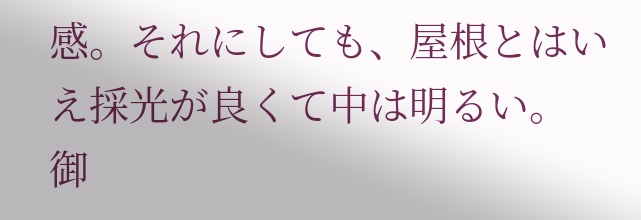感。それにしても、屋根とはいえ採光が良くて中は明るい。
御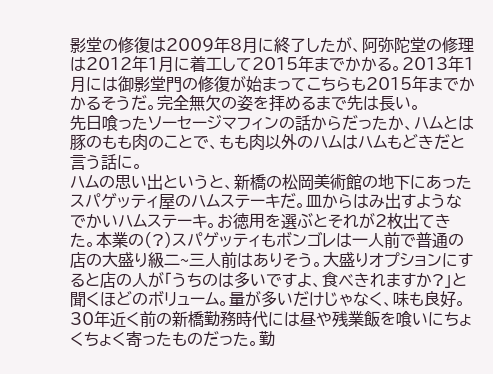影堂の修復は2009年8月に終了したが、阿弥陀堂の修理は2012年1月に着工して2015年までかかる。2013年1月には御影堂門の修復が始まってこちらも2015年までかかるそうだ。完全無欠の姿を拝めるまで先は長い。
先日喰ったソーセージマフィンの話からだったか、ハムとは豚のもも肉のことで、もも肉以外のハムはハムもどきだと言う話に。
ハムの思い出というと、新橋の松岡美術館の地下にあったスパゲッティ屋のハムステーキだ。皿からはみ出すようなでかいハムステーキ。お徳用を選ぶとそれが2枚出てきた。本業の(?)スパゲッティもボンゴレは一人前で普通の店の大盛り級二~三人前はありそう。大盛りオプションにすると店の人が「うちのは多いですよ、食べきれますか?」と聞くほどのボリューム。量が多いだけじゃなく、味も良好。
30年近く前の新橋勤務時代には昼や残業飯を喰いにちょくちょく寄ったものだった。勤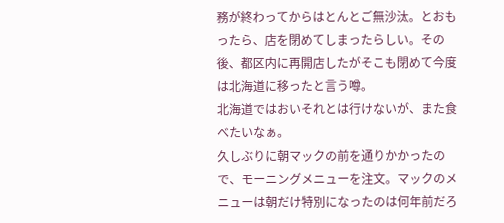務が終わってからはとんとご無沙汰。とおもったら、店を閉めてしまったらしい。その後、都区内に再開店したがそこも閉めて今度は北海道に移ったと言う噂。
北海道ではおいそれとは行けないが、また食べたいなぁ。
久しぶりに朝マックの前を通りかかったので、モーニングメニューを注文。マックのメニューは朝だけ特別になったのは何年前だろ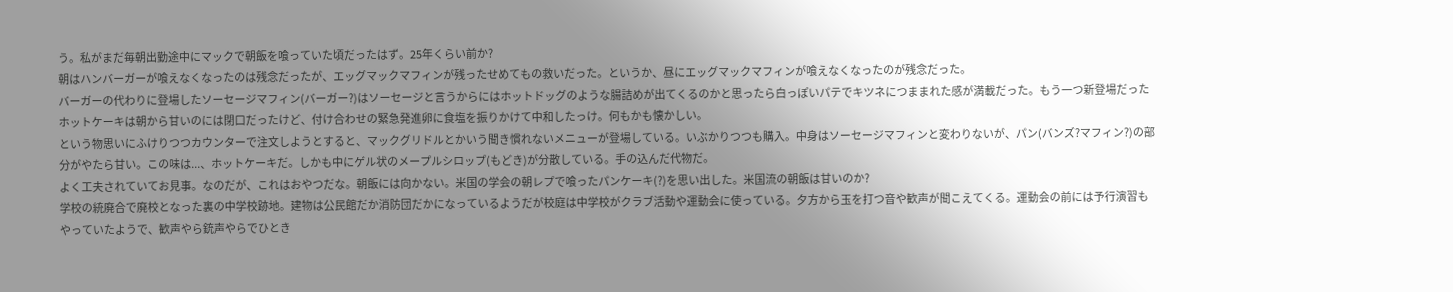う。私がまだ毎朝出勤途中にマックで朝飯を喰っていた頃だったはず。25年くらい前か?
朝はハンバーガーが喰えなくなったのは残念だったが、エッグマックマフィンが残ったせめてもの救いだった。というか、昼にエッグマックマフィンが喰えなくなったのが残念だった。
バーガーの代わりに登場したソーセージマフィン(バーガー?)はソーセージと言うからにはホットドッグのような腸詰めが出てくるのかと思ったら白っぽいパテでキツネにつままれた感が満載だった。もう一つ新登場だったホットケーキは朝から甘いのには閉口だったけど、付け合わせの緊急発進卵に食塩を振りかけて中和したっけ。何もかも懐かしい。
という物思いにふけりつつカウンターで注文しようとすると、マックグリドルとかいう聞き慣れないメニューが登場している。いぶかりつつも購入。中身はソーセージマフィンと変わりないが、パン(バンズ?マフィン?)の部分がやたら甘い。この味は...、ホットケーキだ。しかも中にゲル状のメープルシロップ(もどき)が分散している。手の込んだ代物だ。
よく工夫されていてお見事。なのだが、これはおやつだな。朝飯には向かない。米国の学会の朝レプで喰ったパンケーキ(?)を思い出した。米国流の朝飯は甘いのか?
学校の統廃合で廃校となった裏の中学校跡地。建物は公民館だか消防団だかになっているようだが校庭は中学校がクラブ活動や運動会に使っている。夕方から玉を打つ音や歓声が聞こえてくる。運動会の前には予行演習もやっていたようで、歓声やら銃声やらでひとき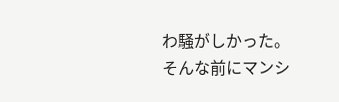わ騒がしかった。
そんな前にマンシ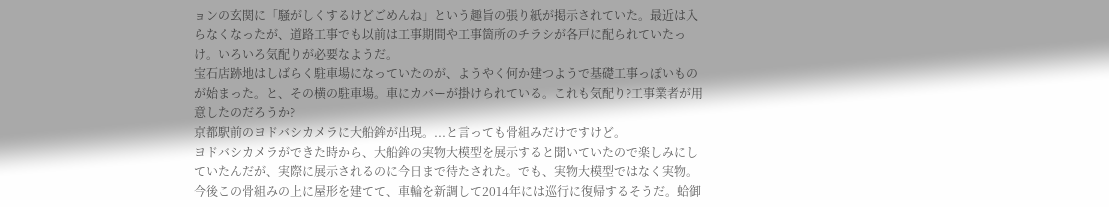ョンの玄関に「騒がしくするけどごめんね」という趣旨の張り紙が掲示されていた。最近は入らなくなったが、道路工事でも以前は工事期間や工事箇所のチラシが各戸に配られていたっけ。いろいろ気配りが必要なようだ。
宝石店跡地はしばらく駐車場になっていたのが、ようやく何か建つようで基礎工事っぽいものが始まった。と、その横の駐車場。車にカバーが掛けられている。これも気配り?工事業者が用意したのだろうか?
京都駅前のヨドバシカメラに大船鉾が出現。...と言っても骨組みだけですけど。
ヨドバシカメラができた時から、大船鉾の実物大模型を展示すると聞いていたので楽しみにしていたんだが、実際に展示されるのに今日まで待たされた。でも、実物大模型ではなく実物。今後この骨組みの上に屋形を建てて、車輪を新調して2014年には巡行に復帰するそうだ。蛤御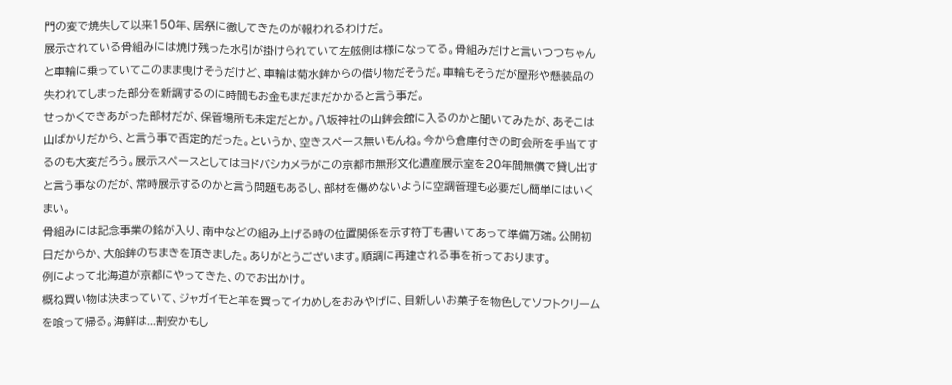門の変で焼失して以来150年、居祭に徹してきたのが報われるわけだ。
展示されている骨組みには焼け残った水引が掛けられていて左舷側は様になってる。骨組みだけと言いつつちゃんと車輪に乗っていてこのまま曳けそうだけど、車輪は菊水鉾からの借り物だそうだ。車輪もそうだが屋形や懸装品の失われてしまった部分を新調するのに時間もお金もまだまだかかると言う事だ。
せっかくできあがった部材だが、保管場所も未定だとか。八坂神社の山鉾会館に入るのかと聞いてみたが、あそこは山ばかりだから、と言う事で否定的だった。というか、空きスペース無いもんね。今から倉庫付きの町会所を手当てするのも大変だろう。展示スペースとしてはヨドバシカメラがこの京都市無形文化遺産展示室を20年間無償で貸し出すと言う事なのだが、常時展示するのかと言う問題もあるし、部材を傷めないように空調管理も必要だし簡単にはいくまい。
骨組みには記念事業の銘が入り、南中などの組み上げる時の位置関係を示す符丁も書いてあって準備万端。公開初日だからか、大船鉾のちまきを頂きました。ありがとうございます。順調に再建される事を祈っております。
例によって北海道が京都にやってきた、のでお出かけ。
概ね買い物は決まっていて、ジャガイモと羊を買ってイカめしをおみやげに、目新しいお菓子を物色してソフトクリームを喰って帰る。海鮮は...割安かもし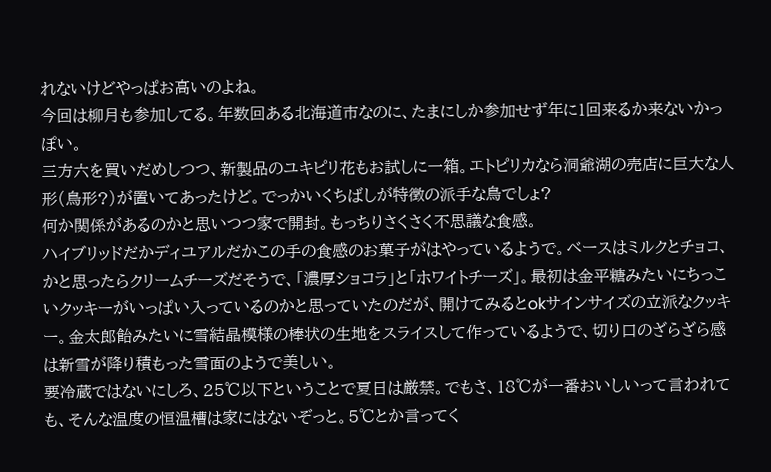れないけどやっぱお高いのよね。
今回は柳月も参加してる。年数回ある北海道市なのに、たまにしか参加せず年に1回来るか来ないかっぽい。
三方六を買いだめしつつ、新製品のユキピリ花もお試しに一箱。エトピリカなら洞爺湖の売店に巨大な人形(鳥形?)が置いてあったけど。でっかいくちばしが特徴の派手な鳥でしょ?
何か関係があるのかと思いつつ家で開封。もっちりさくさく不思議な食感。
ハイブリッドだかディユアルだかこの手の食感のお菓子がはやっているようで。ベースはミルクとチョコ、かと思ったらクリームチーズだそうで、「濃厚ショコラ」と「ホワイトチーズ」。最初は金平糖みたいにちっこいクッキーがいっぱい入っているのかと思っていたのだが、開けてみるとokサインサイズの立派なクッキー。金太郎飴みたいに雪結晶模様の棒状の生地をスライスして作っているようで、切り口のざらざら感は新雪が降り積もった雪面のようで美しい。
要冷蔵ではないにしろ、25℃以下ということで夏日は厳禁。でもさ、18℃が一番おいしいって言われても、そんな温度の恒温槽は家にはないぞっと。5℃とか言ってく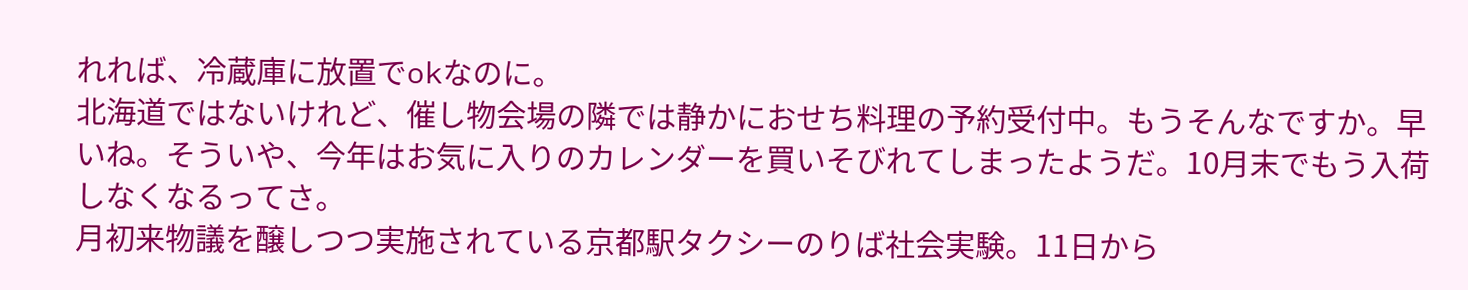れれば、冷蔵庫に放置でokなのに。
北海道ではないけれど、催し物会場の隣では静かにおせち料理の予約受付中。もうそんなですか。早いね。そういや、今年はお気に入りのカレンダーを買いそびれてしまったようだ。10月末でもう入荷しなくなるってさ。
月初来物議を醸しつつ実施されている京都駅タクシーのりば社会実験。11日から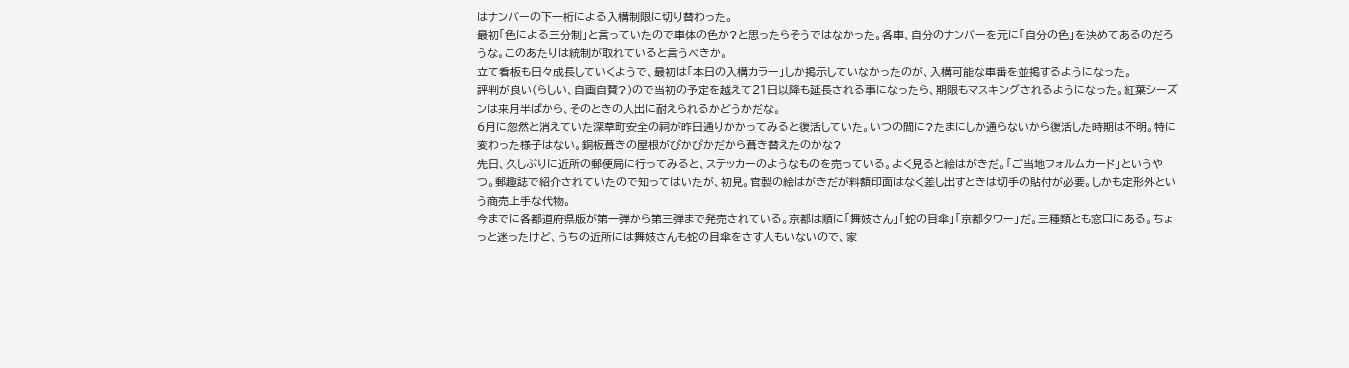はナンバーの下一桁による入構制限に切り替わった。
最初「色による三分制」と言っていたので車体の色か?と思ったらそうではなかった。各車、自分のナンバーを元に「自分の色」を決めてあるのだろうな。このあたりは統制が取れていると言うべきか。
立て看板も日々成長していくようで、最初は「本日の入構カラー」しか掲示していなかったのが、入構可能な車番を並掲するようになった。
評判が良い(らしい、自画自賛?)ので当初の予定を越えて21日以降も延長される事になったら、期限もマスキングされるようになった。紅葉シーズンは来月半ばから、そのときの人出に耐えられるかどうかだな。
6月に忽然と消えていた深草町安全の祠が昨日通りかかってみると復活していた。いつの間に?たまにしか通らないから復活した時期は不明。特に変わった様子はない。銅板葺きの屋根がぴかぴかだから葺き替えたのかな?
先日、久しぶりに近所の郵便局に行ってみると、ステッカーのようなものを売っている。よく見ると絵はがきだ。「ご当地フォルムカード」というやつ。郵趣誌で紹介されていたので知ってはいたが、初見。官製の絵はがきだが料額印面はなく差し出すときは切手の貼付が必要。しかも定形外という商売上手な代物。
今までに各都道府県版が第一弾から第三弾まで発売されている。京都は順に「舞妓さん」「蛇の目傘」「京都タワー」だ。三種類とも窓口にある。ちょっと迷ったけど、うちの近所には舞妓さんも蛇の目傘をさす人もいないので、家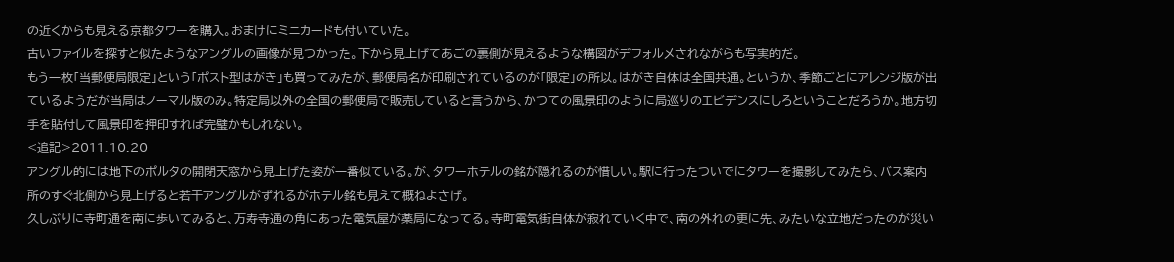の近くからも見える京都タワーを購入。おまけにミニカードも付いていた。
古いファイルを探すと似たようなアングルの画像が見つかった。下から見上げてあごの裏側が見えるような構図がデフォルメされながらも写実的だ。
もう一枚「当郵便局限定」という「ポスト型はがき」も買ってみたが、郵便局名が印刷されているのが「限定」の所以。はがき自体は全国共通。というか、季節ごとにアレンジ版が出ているようだが当局はノーマル版のみ。特定局以外の全国の郵便局で販売していると言うから、かつての風景印のように局巡りのエビデンスにしろということだろうか。地方切手を貼付して風景印を押印すれば完璧かもしれない。
<追記>2011.10.20
アングル的には地下のポルタの開閉天窓から見上げた姿が一番似ている。が、タワーホテルの銘が隠れるのが惜しい。駅に行ったついでにタワーを撮影してみたら、バス案内所のすぐ北側から見上げると若干アングルがずれるがホテル銘も見えて概ねよさげ。
久しぶりに寺町通を南に歩いてみると、万寿寺通の角にあった電気屋が薬局になってる。寺町電気街自体が寂れていく中で、南の外れの更に先、みたいな立地だったのが災い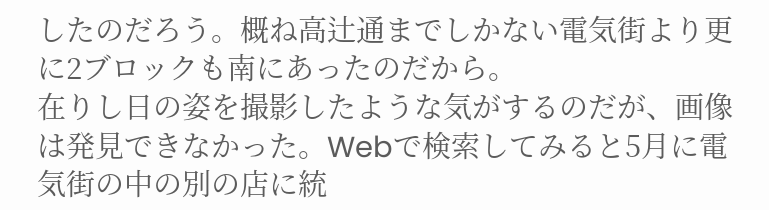したのだろう。概ね高辻通までしかない電気街より更に2ブロックも南にあったのだから。
在りし日の姿を撮影したような気がするのだが、画像は発見できなかった。Webで検索してみると5月に電気街の中の別の店に統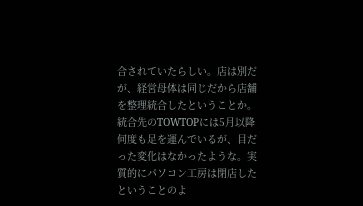合されていたらしい。店は別だが、経営母体は同じだから店舗を整理統合したということか。統合先のTOWTOPには5月以降何度も足を運んでいるが、目だった変化はなかったような。実質的にパソコン工房は閉店したということのよ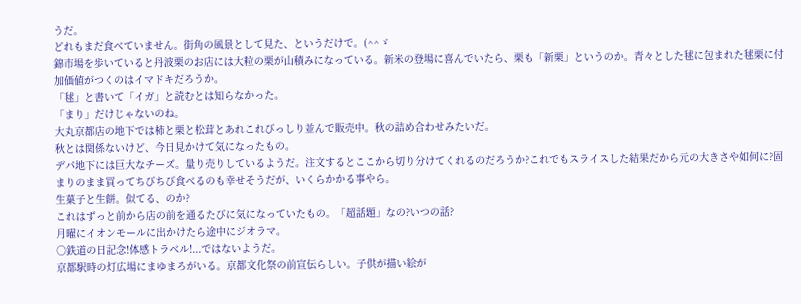うだ。
どれもまだ食べていません。街角の風景として見た、というだけで。(^^ゞ
錦市場を歩いていると丹波栗のお店には大粒の栗が山積みになっている。新米の登場に喜んでいたら、栗も「新栗」というのか。青々とした毬に包まれた毬栗に付加価値がつくのはイマドキだろうか。
「毬」と書いて「イガ」と読むとは知らなかった。
「まり」だけじゃないのね。
大丸京都店の地下では柿と栗と松茸とあれこれびっしり並んで販売中。秋の詰め合わせみたいだ。
秋とは関係ないけど、今日見かけて気になったもの。
デパ地下には巨大なチーズ。量り売りしているようだ。注文するとここから切り分けてくれるのだろうか?これでもスライスした結果だから元の大きさや如何に?固まりのまま買ってちびちび食べるのも幸せそうだが、いくらかかる事やら。
生菓子と生餅。似てる、のか?
これはずっと前から店の前を通るたびに気になっていたもの。「超話題」なの?いつの話?
月曜にイオンモールに出かけたら途中にジオラマ。
○鉄道の日記念!体感トラベル!...ではないようだ。
京都駅時の灯広場にまゆまろがいる。京都文化祭の前宣伝らしい。子供が描い絵が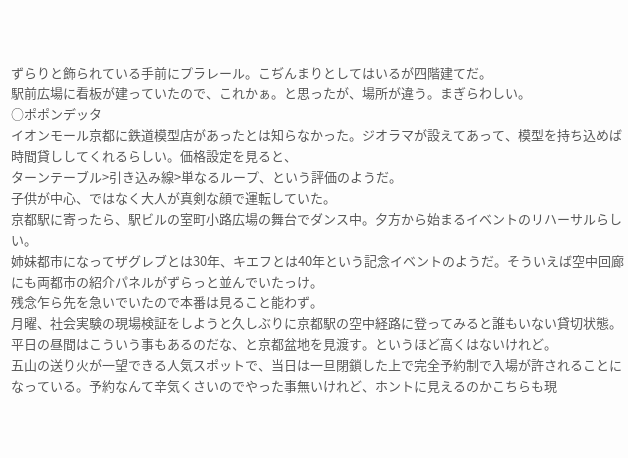ずらりと飾られている手前にプラレール。こぢんまりとしてはいるが四階建てだ。
駅前広場に看板が建っていたので、これかぁ。と思ったが、場所が違う。まぎらわしい。
○ポポンデッタ
イオンモール京都に鉄道模型店があったとは知らなかった。ジオラマが設えてあって、模型を持ち込めば時間貸ししてくれるらしい。価格設定を見ると、
ターンテーブル>引き込み線>単なるループ、という評価のようだ。
子供が中心、ではなく大人が真剣な顔で運転していた。
京都駅に寄ったら、駅ビルの室町小路広場の舞台でダンス中。夕方から始まるイベントのリハーサルらしい。
姉妹都市になってザグレブとは30年、キエフとは40年という記念イベントのようだ。そういえば空中回廊にも両都市の紹介パネルがずらっと並んでいたっけ。
残念乍ら先を急いでいたので本番は見ること能わず。
月曜、社会実験の現場検証をしようと久しぶりに京都駅の空中経路に登ってみると誰もいない貸切状態。平日の昼間はこういう事もあるのだな、と京都盆地を見渡す。というほど高くはないけれど。
五山の送り火が一望できる人気スポットで、当日は一旦閉鎖した上で完全予約制で入場が許されることになっている。予約なんて辛気くさいのでやった事無いけれど、ホントに見えるのかこちらも現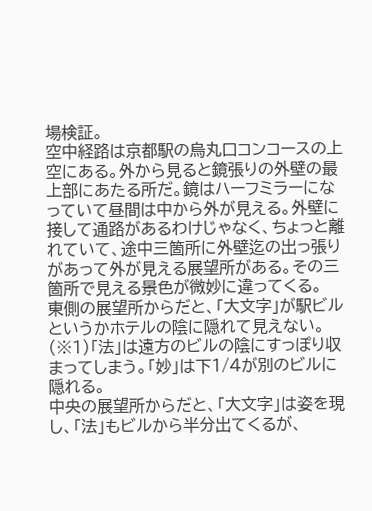場検証。
空中経路は京都駅の烏丸口コンコースの上空にある。外から見ると鏡張りの外壁の最上部にあたる所だ。鏡はハーフミラーになっていて昼間は中から外が見える。外壁に接して通路があるわけじゃなく、ちょっと離れていて、途中三箇所に外壁迄の出っ張りがあって外が見える展望所がある。その三箇所で見える景色が微妙に違ってくる。
東側の展望所からだと、「大文字」が駅ビルというかホテルの陰に隠れて見えない。(※1)「法」は遠方のビルの陰にすっぽり収まってしまう。「妙」は下1/4が別のビルに隠れる。
中央の展望所からだと、「大文字」は姿を現し、「法」もビルから半分出てくるが、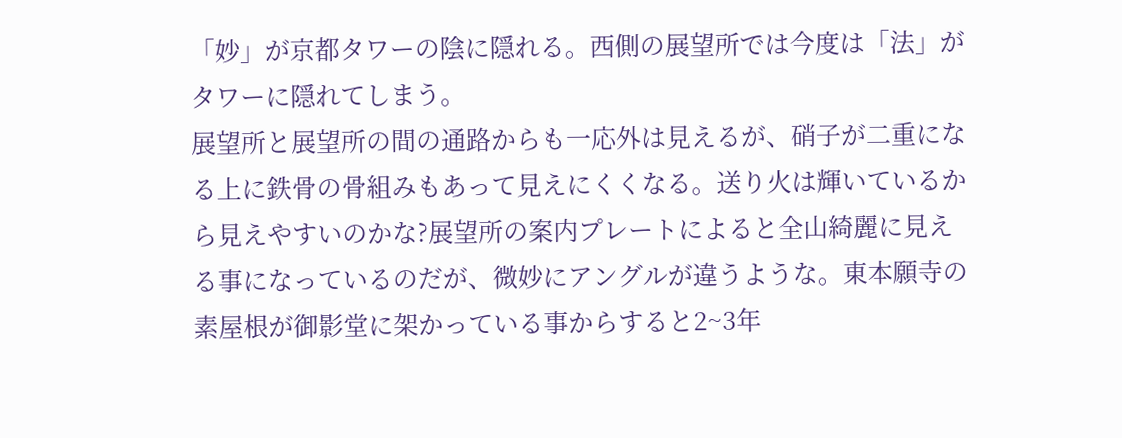「妙」が京都タワーの陰に隠れる。西側の展望所では今度は「法」がタワーに隠れてしまう。
展望所と展望所の間の通路からも一応外は見えるが、硝子が二重になる上に鉄骨の骨組みもあって見えにくくなる。送り火は輝いているから見えやすいのかな?展望所の案内プレートによると全山綺麗に見える事になっているのだが、微妙にアングルが違うような。東本願寺の素屋根が御影堂に架かっている事からすると2~3年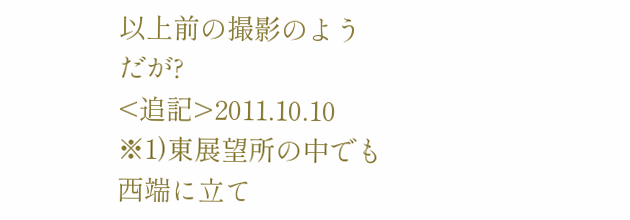以上前の撮影のようだが?
<追記>2011.10.10
※1)東展望所の中でも西端に立て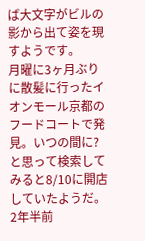ば大文字がビルの影から出て姿を現すようです。
月曜に3ヶ月ぶりに散髪に行ったイオンモール京都のフードコートで発見。いつの間に?と思って検索してみると8/10に開店していたようだ。2年半前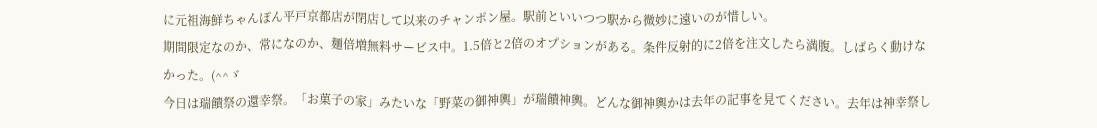に元祖海鮮ちゃんぽん平戸京都店が閉店して以来のチャンポン屋。駅前といいつつ駅から微妙に遠いのが惜しい。
期間限定なのか、常になのか、麺倍増無料サービス中。1.5倍と2倍のオプションがある。条件反射的に2倍を注文したら満腹。しばらく動けなかった。(^^ゞ
今日は瑞饋祭の還幸祭。「お菓子の家」みたいな「野菜の御神輿」が瑞饋神輿。どんな御神輿かは去年の記事を見てください。去年は神幸祭し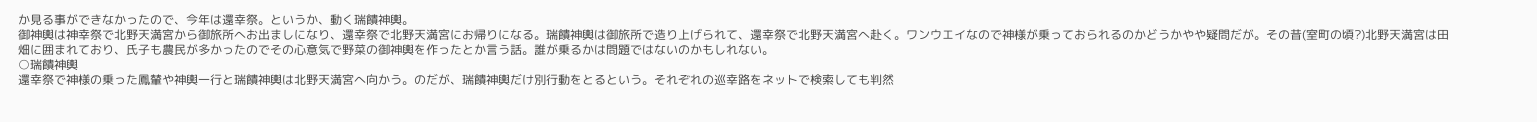か見る事ができなかったので、今年は還幸祭。というか、動く瑞饋神輿。
御神輿は神幸祭で北野天満宮から御旅所へお出ましになり、還幸祭で北野天満宮にお帰りになる。瑞饋神輿は御旅所で造り上げられて、還幸祭で北野天満宮へ赴く。ワンウエイなので神様が乗っておられるのかどうかやや疑問だが。その昔(室町の頃?)北野天満宮は田畑に囲まれており、氏子も農民が多かったのでその心意気で野菜の御神輿を作ったとか言う話。誰が乗るかは問題ではないのかもしれない。
○瑞饋神輿
還幸祭で神様の乗った鳳輦や神輿一行と瑞饋神輿は北野天満宮へ向かう。のだが、瑞饋神輿だけ別行動をとるという。それぞれの巡幸路をネットで検索しても判然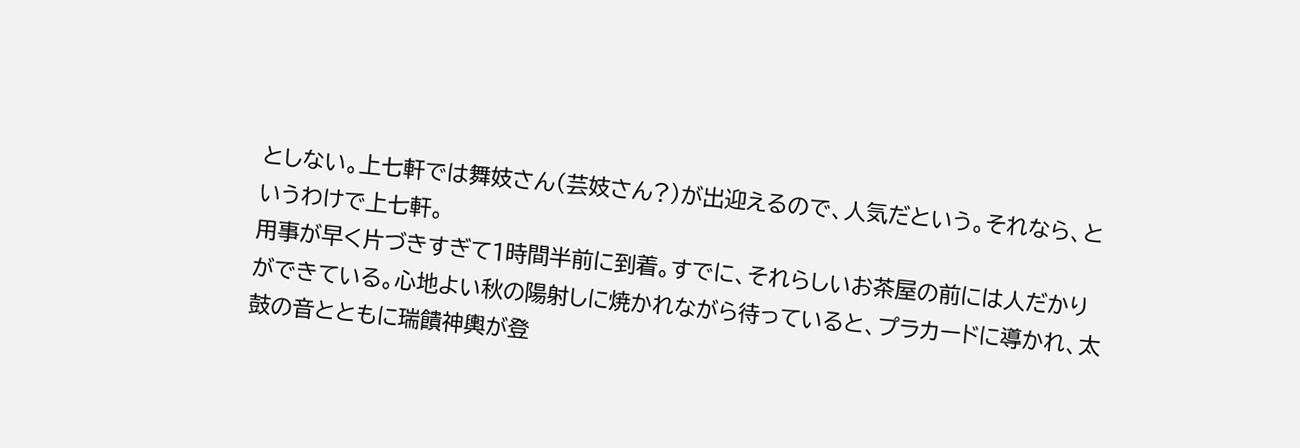としない。上七軒では舞妓さん(芸妓さん?)が出迎えるので、人気だという。それなら、というわけで上七軒。
用事が早く片づきすぎて1時間半前に到着。すでに、それらしいお茶屋の前には人だかりができている。心地よい秋の陽射しに焼かれながら待っていると、プラカードに導かれ、太鼓の音とともに瑞饋神輿が登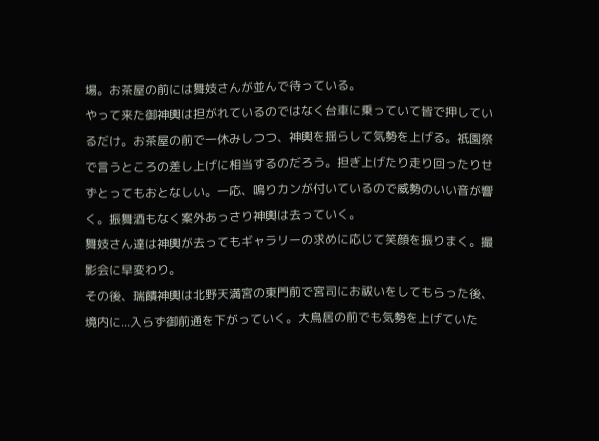場。お茶屋の前には舞妓さんが並んで待っている。
やって来た御神輿は担がれているのではなく台車に乗っていて皆で押しているだけ。お茶屋の前で一休みしつつ、神輿を揺らして気勢を上げる。祇園祭で言うところの差し上げに相当するのだろう。担ぎ上げたり走り回ったりせずとってもおとなしい。一応、鳴りカンが付いているので威勢のいい音が響く。振舞酒もなく案外あっさり神輿は去っていく。
舞妓さん達は神輿が去ってもギャラリーの求めに応じて笑顔を振りまく。撮影会に早変わり。
その後、瑞饋神輿は北野天満宮の東門前で宮司にお祓いをしてもらった後、境内に...入らず御前通を下がっていく。大鳥居の前でも気勢を上げていた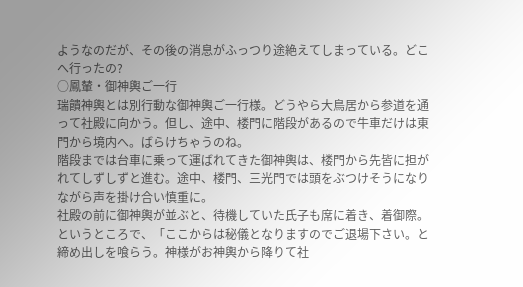ようなのだが、その後の消息がふっつり途絶えてしまっている。どこへ行ったの?
○鳳輦・御神輿ご一行
瑞饋神輿とは別行動な御神輿ご一行様。どうやら大鳥居から参道を通って社殿に向かう。但し、途中、楼門に階段があるので牛車だけは東門から境内へ。ばらけちゃうのね。
階段までは台車に乗って運ばれてきた御神輿は、楼門から先皆に担がれてしずしずと進む。途中、楼門、三光門では頭をぶつけそうになりながら声を掛け合い慎重に。
社殿の前に御神輿が並ぶと、待機していた氏子も席に着き、着御際。というところで、「ここからは秘儀となりますのでご退場下さい。と締め出しを喰らう。神様がお神輿から降りて社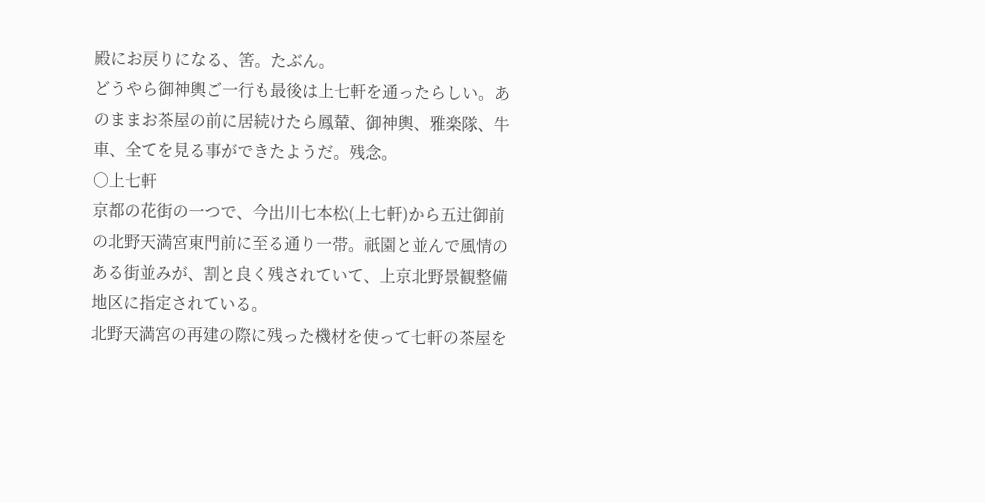殿にお戻りになる、筈。たぶん。
どうやら御神輿ご一行も最後は上七軒を通ったらしい。あのままお茶屋の前に居続けたら鳳輦、御神輿、雅楽隊、牛車、全てを見る事ができたようだ。残念。
○上七軒
京都の花街の一つで、今出川七本松(上七軒)から五辻御前の北野天満宮東門前に至る通り一帯。祇園と並んで風情のある街並みが、割と良く残されていて、上京北野景観整備地区に指定されている。
北野天満宮の再建の際に残った機材を使って七軒の茶屋を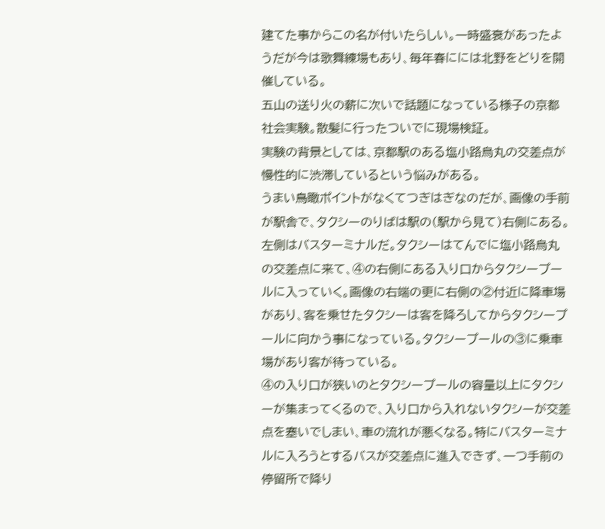建てた事からこの名が付いたらしい。一時盛衰があったようだが今は歌舞練場もあり、毎年春にには北野をどりを開催している。
五山の送り火の薪に次いで話題になっている様子の京都社会実験。散髪に行ったついでに現場検証。
実験の背景としては、京都駅のある塩小路烏丸の交差点が慢性的に渋滞しているという悩みがある。
うまい鳥瞰ポイントがなくてつぎはぎなのだが、画像の手前が駅舎で、タクシーのりばは駅の(駅から見て)右側にある。左側はバスターミナルだ。タクシーはてんでに塩小路烏丸の交差点に来て、④の右側にある入り口からタクシープールに入っていく。画像の右端の更に右側の②付近に降車場があり、客を乗せたタクシーは客を降ろしてからタクシープールに向かう事になっている。タクシープールの③に乗車場があり客が待っている。
④の入り口が狭いのとタクシープールの容量以上にタクシーが集まってくるので、入り口から入れないタクシーが交差点を塞いでしまい、車の流れが悪くなる。特にバスターミナルに入ろうとするバスが交差点に進入できず、一つ手前の停留所で降り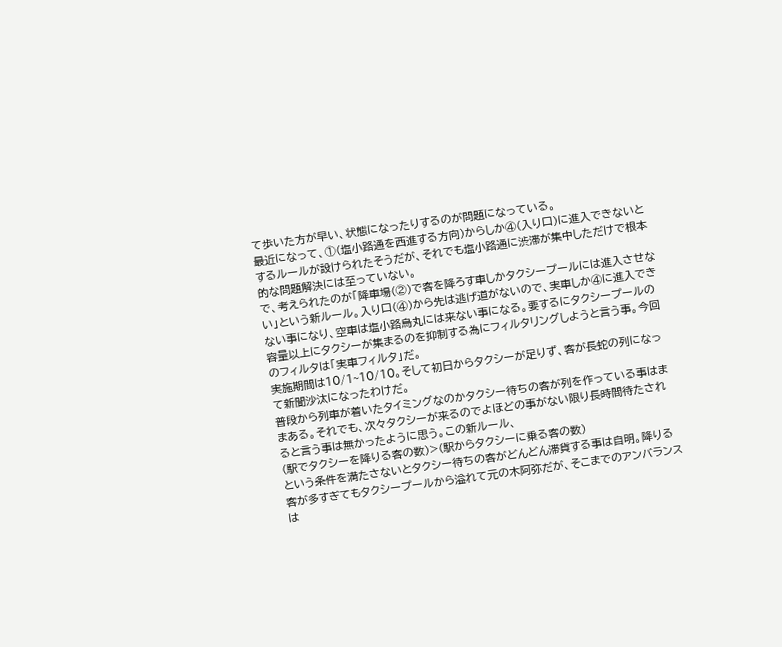て歩いた方が早い、状態になったりするのが問題になっている。
最近になって、①(塩小路通を西進する方向)からしか④(入り口)に進入できないとするルールが設けられたそうだが、それでも塩小路通に渋滞が集中しただけで根本的な問題解決には至っていない。
で、考えられたのが「降車場(②)で客を降ろす車しかタクシープールには進入させない」という新ルール。入り口(④)から先は逃げ道がないので、実車しか④に進入できない事になり、空車は塩小路烏丸には来ない事になる。要するにタクシープールの容量以上にタクシーが集まるのを抑制する為にフィルタリングしようと言う事。今回のフィルタは「実車フィルタ」だ。
実施期間は10/1~10/10。そして初日からタクシーが足りず、客が長蛇の列になって新聞沙汰になったわけだ。
普段から列車が着いたタイミングなのかタクシー待ちの客が列を作っている事はままある。それでも、次々タクシーが来るのでよほどの事がない限り長時間待たされると言う事は無かったように思う。この新ルール、
(駅でタクシーを降りる客の数)>(駅からタクシーに乗る客の数)
という条件を満たさないとタクシー待ちの客がどんどん滞貨する事は自明。降りる客が多すぎてもタクシープールから溢れて元の木阿弥だが、そこまでのアンバランスは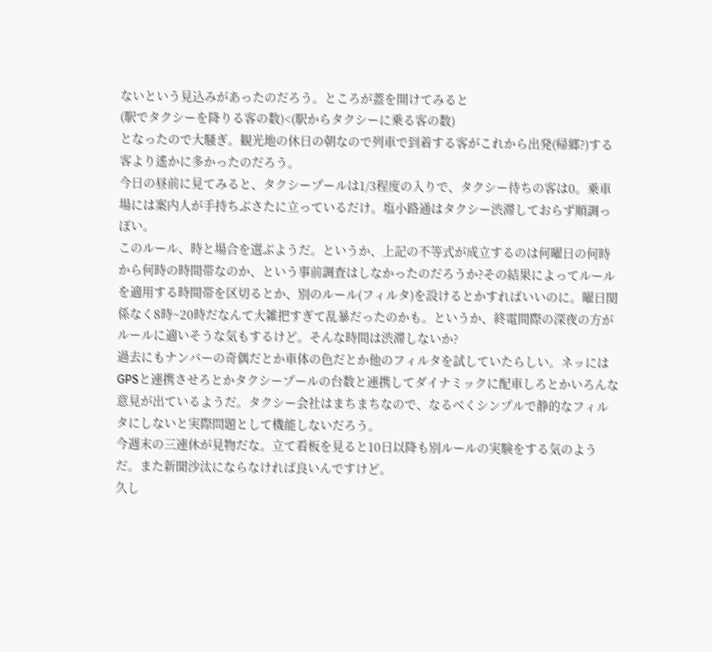ないという見込みがあったのだろう。ところが蓋を開けてみると
(駅でタクシーを降りる客の数)<(駅からタクシーに乗る客の数)
となったので大騒ぎ。観光地の休日の朝なので列車で到着する客がこれから出発(帰郷?)する客より遙かに多かったのだろう。
今日の昼前に見てみると、タクシープールは1/3程度の入りで、タクシー待ちの客は0。乗車場には案内人が手持ちぶさたに立っているだけ。塩小路通はタクシー渋滞しておらず順調っぽい。
このルール、時と場合を選ぶようだ。というか、上記の不等式が成立するのは何曜日の何時から何時の時間帯なのか、という事前調査はしなかったのだろうか?その結果によってルールを適用する時間帯を区切るとか、別のルール(フィルタ)を設けるとかすればいいのに。曜日関係なく8時~20時だなんて大雑把すぎて乱暴だったのかも。というか、終電間際の深夜の方がルールに適いそうな気もするけど。そんな時間は渋滞しないか?
過去にもナンバーの奇偶だとか車体の色だとか他のフィルタを試していたらしい。ネッにはGPSと連携させろとかタクシープールの台数と連携してダイナミックに配車しろとかいろんな意見が出ているようだ。タクシー会社はまちまちなので、なるべくシンプルで静的なフィルタにしないと実際問題として機能しないだろう。
今週末の三連休が見物だな。立て看板を見ると10日以降も別ルールの実験をする気のようだ。また新聞沙汰にならなければ良いんですけど。
久し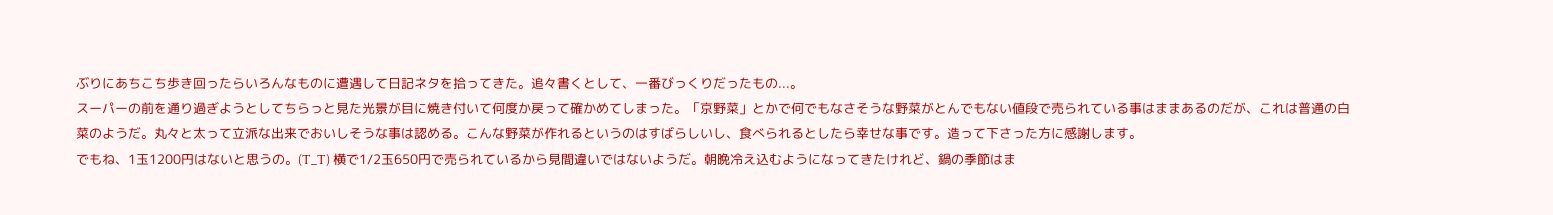ぶりにあちこち歩き回ったらいろんなものに遭遇して日記ネタを拾ってきた。追々書くとして、一番びっくりだったもの...。
スーパーの前を通り過ぎようとしてちらっと見た光景が目に焼き付いて何度か戻って確かめてしまった。「京野菜」とかで何でもなさそうな野菜がとんでもない値段で売られている事はままあるのだが、これは普通の白菜のようだ。丸々と太って立派な出来でおいしそうな事は認める。こんな野菜が作れるというのはすばらしいし、食べられるとしたら幸せな事です。造って下さった方に感謝します。
でもね、1玉1200円はないと思うの。(T_T) 横で1/2玉650円で売られているから見間違いではないようだ。朝晩冷え込むようになってきたけれど、鍋の季節はま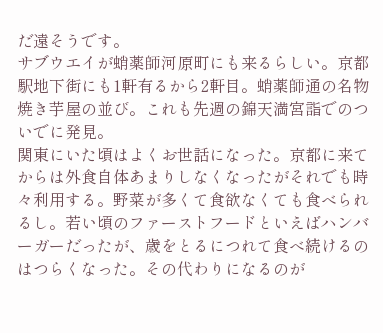だ遠そうです。
サブウエイが蛸薬師河原町にも来るらしい。京都駅地下街にも1軒有るから2軒目。蛸薬師通の名物焼き芋屋の並び。これも先週の錦天満宮詣でのついでに発見。
関東にいた頃はよくお世話になった。京都に来てからは外食自体あまりしなくなったがそれでも時々利用する。野菜が多くて食欲なくても食べられるし。若い頃のファーストフードといえばハンバーガーだったが、歳をとるにつれて食べ続けるのはつらくなった。その代わりになるのが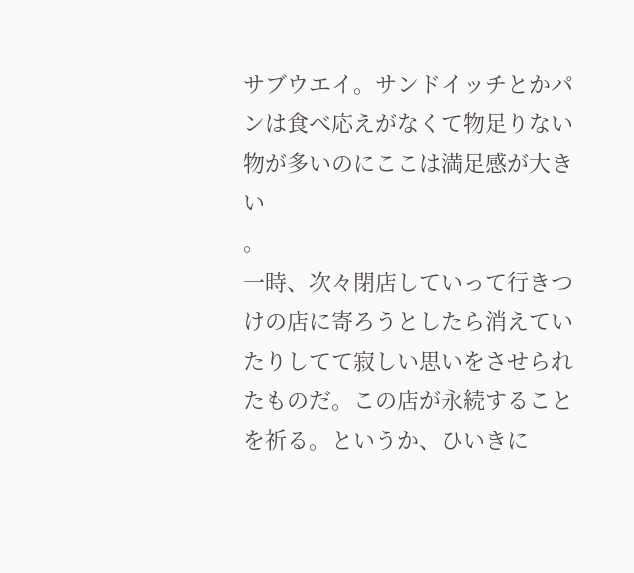サブウエイ。サンドイッチとかパンは食べ応えがなくて物足りない物が多いのにここは満足感が大きい
。
一時、次々閉店していって行きつけの店に寄ろうとしたら消えていたりしてて寂しい思いをさせられたものだ。この店が永続することを祈る。というか、ひいきに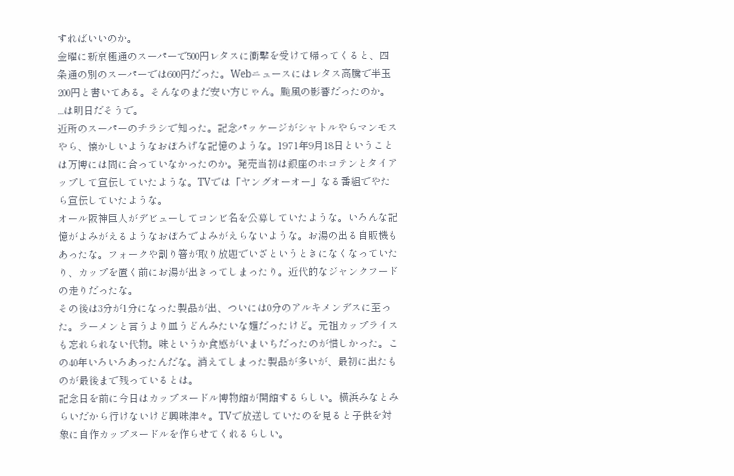すればいいのか。
金曜に新京極通のスーパーで500円レタスに衝撃を受けて帰ってくると、四条通の別のスーパーでは600円だった。Webニュースにはレタス高騰で半玉200円と書いてある。そんなのまだ安い方じゃん。颱風の影響だったのか。
...は明日だそうで。
近所のスーパーのチラシで知った。記念パッケージがシャトルやらマンモスやら、懐かしいようなおぼろげな記憶のような。1971年9月18日ということは万博には間に合っていなかったのか。発売当初は銀座のホコテンとタイアップして宣伝していたような。TVでは「ヤングオーオー」なる番組でやたら宣伝していたような。
オール阪神巨人がデビューしてコンビ名を公募していたような。いろんな記憶がよみがえるようなおぼろでよみがえらないような。お湯の出る自販機もあったな。フォークや割り箸が取り放題でいざというときになくなっていたり、カップを置く前にお湯が出きってしまったり。近代的なジャンクフードの走りだったな。
その後は3分が1分になった製品が出、ついには0分のアルキメンデスに至った。ラーメンと言うより皿うどんみたいな麺だったけど。元祖カップライスも忘れられない代物。味というか食感がいまいちだったのが惜しかった。この40年いろいろあったんだな。消えてしまった製品が多いが、最初に出たものが最後まで残っているとは。
記念日を前に今日はカップヌードル博物館が開館するらしい。横浜みなとみらいだから行けないけど興味津々。TVで放送していたのを見ると子供を対象に自作カップヌードルを作らせてくれるらしい。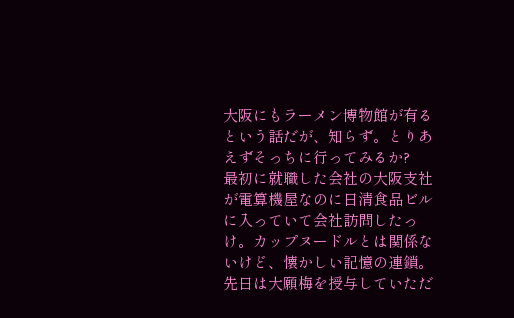大阪にもラーメン博物館が有るという話だが、知らず。とりあえずそっちに行ってみるか?
最初に就職した会社の大阪支社が電算機屋なのに日清食品ビルに入っていて会社訪問したっけ。カップヌードルとは関係ないけど、懐かしい記憶の連鎖。
先日は大願梅を授与していただ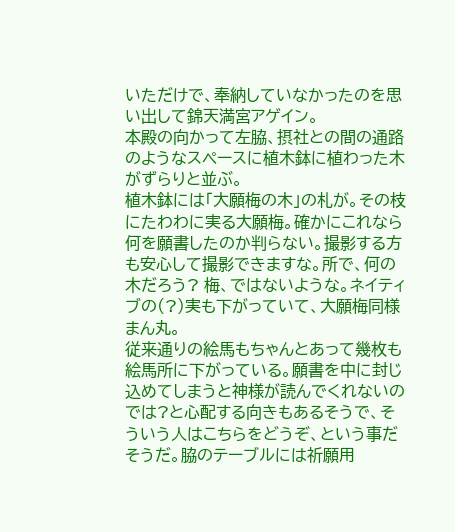いただけで、奉納していなかったのを思い出して錦天満宮アゲイン。
本殿の向かって左脇、摂社との間の通路のようなスペースに植木鉢に植わった木がずらりと並ぶ。
植木鉢には「大願梅の木」の札が。その枝にたわわに実る大願梅。確かにこれなら何を願書したのか判らない。撮影する方も安心して撮影できますな。所で、何の木だろう? 梅、ではないような。ネイティブの(?)実も下がっていて、大願梅同様まん丸。
従来通りの絵馬もちゃんとあって幾枚も絵馬所に下がっている。願書を中に封じ込めてしまうと神様が読んでくれないのでは?と心配する向きもあるそうで、そういう人はこちらをどうぞ、という事だそうだ。脇のテーブルには祈願用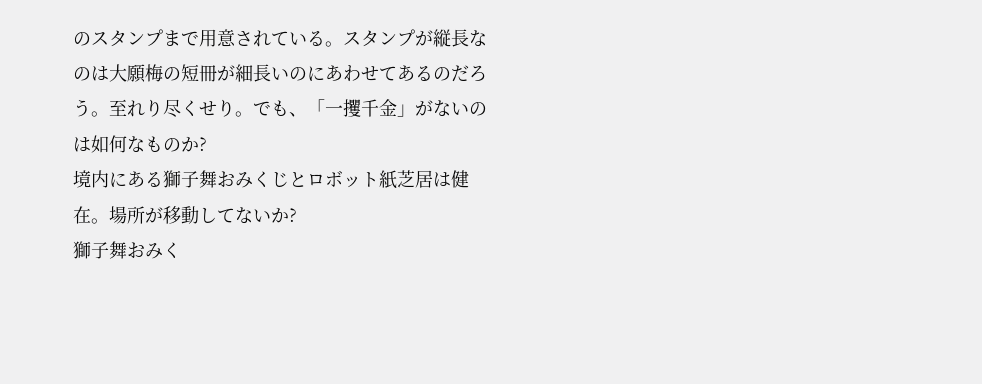のスタンプまで用意されている。スタンプが縦長なのは大願梅の短冊が細長いのにあわせてあるのだろう。至れり尽くせり。でも、「一攫千金」がないのは如何なものか?
境内にある獅子舞おみくじとロボット紙芝居は健在。場所が移動してないか?
獅子舞おみく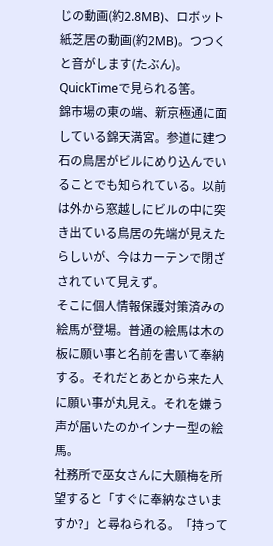じの動画(約2.8MB)、ロボット紙芝居の動画(約2MB)。つつくと音がします(たぶん)。QuickTimeで見られる筈。
錦市場の東の端、新京極通に面している錦天満宮。参道に建つ石の鳥居がビルにめり込んでいることでも知られている。以前は外から窓越しにビルの中に突き出ている鳥居の先端が見えたらしいが、今はカーテンで閉ざされていて見えず。
そこに個人情報保護対策済みの絵馬が登場。普通の絵馬は木の板に願い事と名前を書いて奉納する。それだとあとから来た人に願い事が丸見え。それを嫌う声が届いたのかインナー型の絵馬。
社務所で巫女さんに大願梅を所望すると「すぐに奉納なさいますか?」と尋ねられる。「持って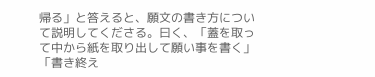帰る」と答えると、願文の書き方について説明してくださる。曰く、「蓋を取って中から紙を取り出して願い事を書く」「書き終え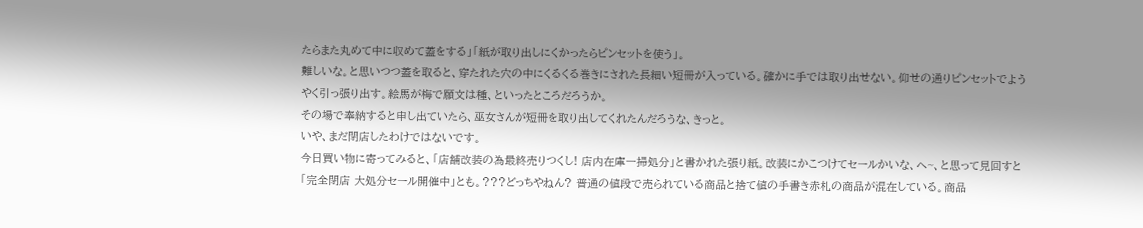たらまた丸めて中に収めて蓋をする」「紙が取り出しにくかったらピンセットを使う」。
難しいな。と思いつつ蓋を取ると、穿たれた穴の中にくるくる巻きにされた長細い短冊が入っている。確かに手では取り出せない。仰せの通りピンセットでようやく引っ張り出す。絵馬が梅で願文は種、といったところだろうか。
その場で奉納すると申し出ていたら、巫女さんが短冊を取り出してくれたんだろうな、きっと。
いや、まだ閉店したわけではないです。
今日買い物に寄ってみると、「店舗改装の為最終売りつくし! 店内在庫一掃処分」と書かれた張り紙。改装にかこつけてセールかいな、へ~、と思って見回すと「完全閉店 大処分セール開催中」とも。???どっちやねん? 普通の値段で売られている商品と捨て値の手書き赤札の商品が混在している。商品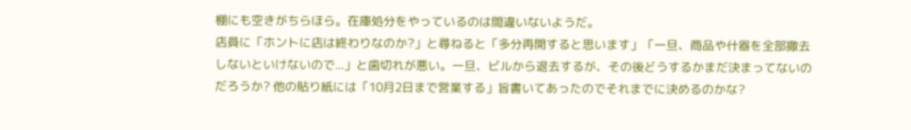棚にも空きがちらほら。在庫処分をやっているのは間違いないようだ。
店員に「ホントに店は終わりなのか?」と尋ねると「多分再開すると思います」「一旦、商品や什器を全部撤去しないといけないので...」と歯切れが悪い。一旦、ビルから退去するが、その後どうするかまだ決まってないのだろうか? 他の貼り紙には「10月2日まで営業する」旨書いてあったのでそれまでに決めるのかな?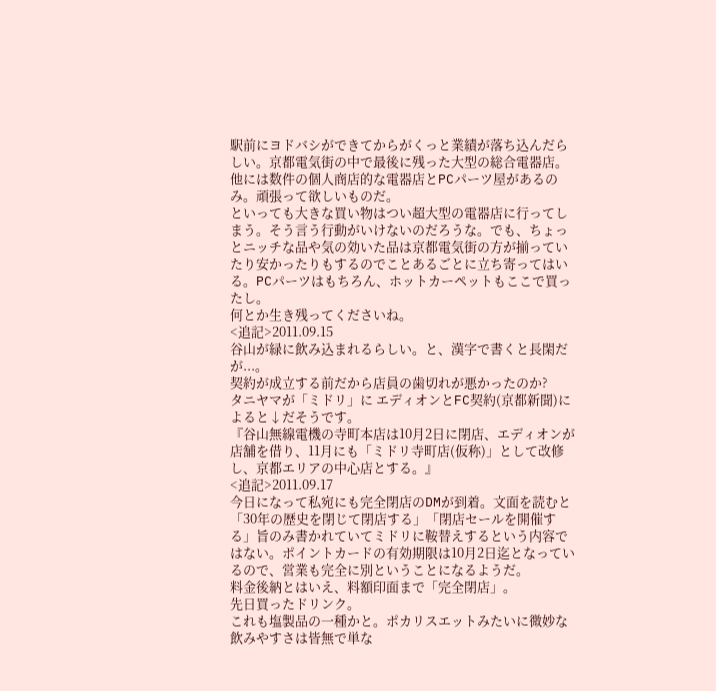駅前にヨドバシができてからがくっと業績が落ち込んだらしい。京都電気街の中で最後に残った大型の総合電器店。他には数件の個人商店的な電器店とPCパーツ屋があるのみ。頑張って欲しいものだ。
といっても大きな買い物はつい超大型の電器店に行ってしまう。そう言う行動がいけないのだろうな。でも、ちょっとニッチな品や気の効いた品は京都電気街の方が揃っていたり安かったりもするのでことあるごとに立ち寄ってはいる。PCパーツはもちろん、ホットカーペットもここで買ったし。
何とか生き残ってくださいね。
<追記>2011.09.15
谷山が緑に飲み込まれるらしい。と、漢字で書くと長閑だが...。
契約が成立する前だから店員の歯切れが悪かったのか?
タニヤマが「ミドリ」に エディオンとFC契約(京都新聞)によると↓だそうです。
『谷山無線電機の寺町本店は10月2日に閉店、エディオンが店舗を借り、11月にも「ミドリ寺町店(仮称)」として改修し、京都エリアの中心店とする。』
<追記>2011.09.17
今日になって私宛にも完全閉店のDMが到着。文面を読むと「30年の歴史を閉じて閉店する」「閉店セールを開催する」旨のみ書かれていてミドリに鞍替えするという内容ではない。ポイントカードの有効期限は10月2日迄となっているので、営業も完全に別ということになるようだ。
料金後納とはいえ、料額印面まで「完全閉店」。
先日買ったドリンク。
これも塩製品の一種かと。ポカリスエットみたいに微妙な飲みやすさは皆無で単な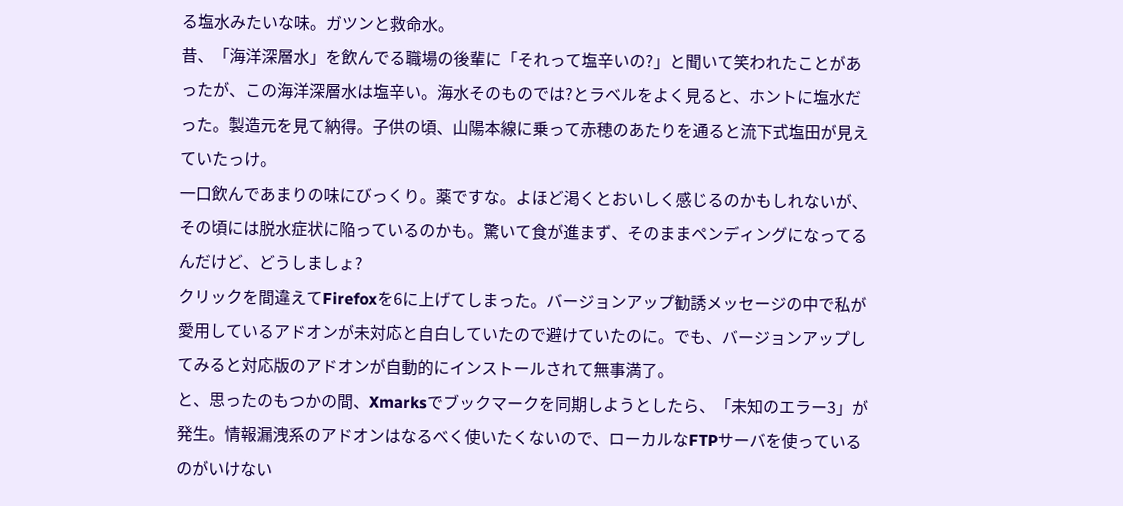る塩水みたいな味。ガツンと救命水。
昔、「海洋深層水」を飲んでる職場の後輩に「それって塩辛いの?」と聞いて笑われたことがあったが、この海洋深層水は塩辛い。海水そのものでは?とラベルをよく見ると、ホントに塩水だった。製造元を見て納得。子供の頃、山陽本線に乗って赤穂のあたりを通ると流下式塩田が見えていたっけ。
一口飲んであまりの味にびっくり。薬ですな。よほど渇くとおいしく感じるのかもしれないが、その頃には脱水症状に陥っているのかも。驚いて食が進まず、そのままペンディングになってるんだけど、どうしましょ?
クリックを間違えてFirefoxを6に上げてしまった。バージョンアップ勧誘メッセージの中で私が愛用しているアドオンが未対応と自白していたので避けていたのに。でも、バージョンアップしてみると対応版のアドオンが自動的にインストールされて無事満了。
と、思ったのもつかの間、Xmarksでブックマークを同期しようとしたら、「未知のエラー3」が発生。情報漏洩系のアドオンはなるべく使いたくないので、ローカルなFTPサーバを使っているのがいけない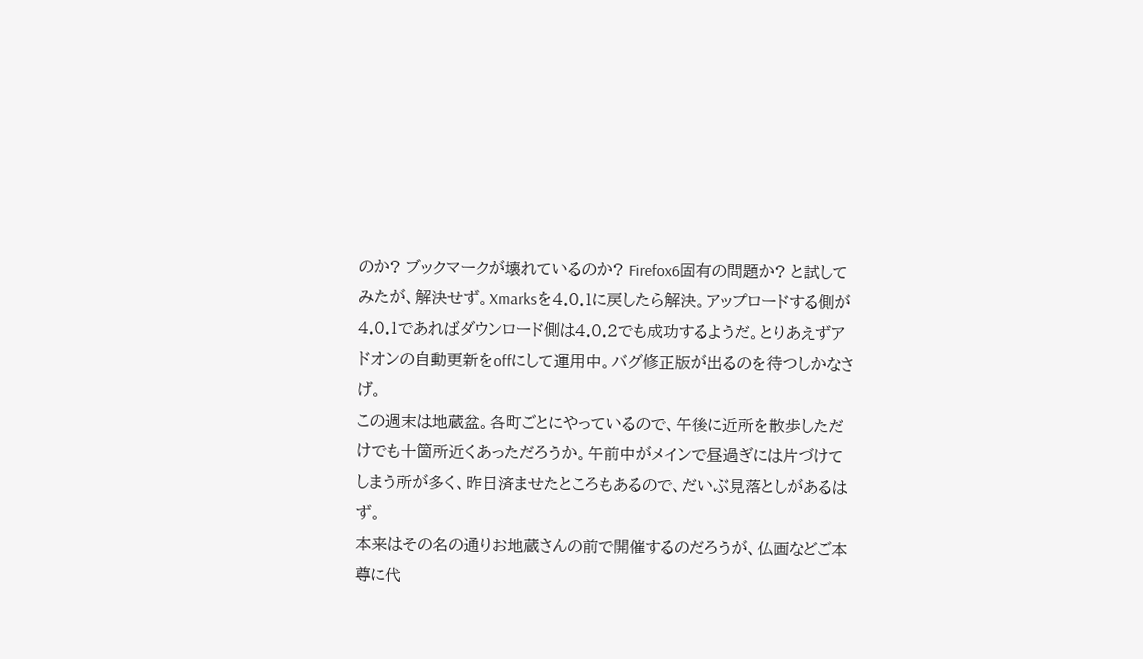のか? ブックマークが壊れているのか? Firefox6固有の問題か? と試してみたが、解決せず。Xmarksを4.0.1に戻したら解決。アップロードする側が4.0.1であればダウンロード側は4.0.2でも成功するようだ。とりあえずアドオンの自動更新をoffにして運用中。バグ修正版が出るのを待つしかなさげ。
この週末は地蔵盆。各町ごとにやっているので、午後に近所を散歩しただけでも十箇所近くあっただろうか。午前中がメインで昼過ぎには片づけてしまう所が多く、昨日済ませたところもあるので、だいぶ見落としがあるはず。
本来はその名の通りお地蔵さんの前で開催するのだろうが、仏画などご本尊に代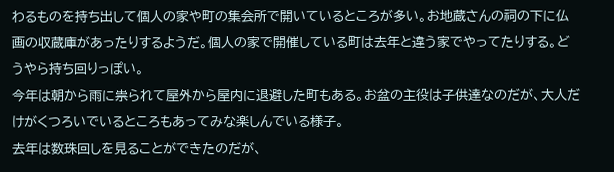わるものを持ち出して個人の家や町の集会所で開いているところが多い。お地蔵さんの祠の下に仏画の収蔵庫があったりするようだ。個人の家で開催している町は去年と違う家でやってたりする。どうやら持ち回りっぽい。
今年は朝から雨に祟られて屋外から屋内に退避した町もある。お盆の主役は子供達なのだが、大人だけがくつろいでいるところもあってみな楽しんでいる様子。
去年は数珠回しを見ることができたのだが、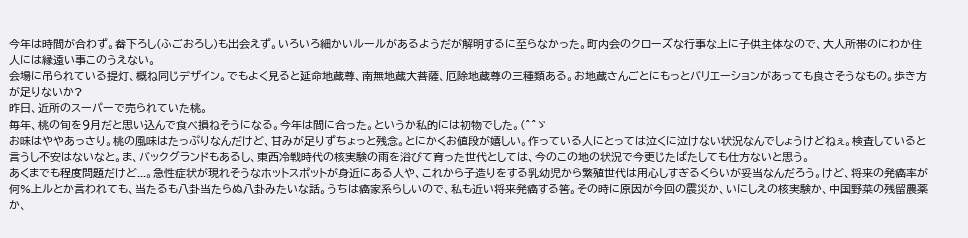今年は時間が合わず。畚下ろし(ふごおろし)も出会えず。いろいろ細かいルールがあるようだが解明するに至らなかった。町内会のクローズな行事な上に子供主体なので、大人所帯のにわか住人には縁遠い事このうえない。
会場に吊られている提灯、概ね同じデザイン。でもよく見ると延命地蔵尊、南無地蔵大菩薩、厄除地蔵尊の三種類ある。お地蔵さんごとにもっとバリエーションがあっても良さそうなもの。歩き方が足りないか?
昨日、近所のスーパーで売られていた桃。
毎年、桃の旬を9月だと思い込んで食べ損ねそうになる。今年は間に合った。というか私的には初物でした。(^^ゞ
お味はややあっさり。桃の風味はたっぷりなんだけど、甘みが足りずちょっと残念。とにかくお値段が嬉しい。作っている人にとっては泣くに泣けない状況なんでしょうけどねぇ。検査していると言うし不安はないなと。ま、バックグランドもあるし、東西冷戦時代の核実験の雨を浴びて育った世代としては、今のこの地の状況で今更じたばたしても仕方ないと思う。
あくまでも程度問題だけど...。急性症状が現れそうなホットスポットが身近にある人や、これから子造りをする乳幼児から繁殖世代は用心しすぎるくらいが妥当なんだろう。けど、将来の発癌率が何%上ルとか言われても、当たるも八卦当たらぬ八卦みたいな話。うちは癌家系らしいので、私も近い将来発癌する筈。その時に原因が今回の震災か、いにしえの核実験か、中国野菜の残留農薬か、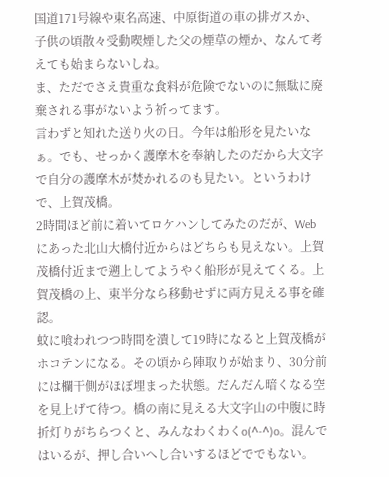国道171号線や東名高速、中原街道の車の排ガスか、子供の頃散々受動喫煙した父の煙草の煙か、なんて考えても始まらないしね。
ま、ただでさえ貴重な食料が危険でないのに無駄に廃棄される事がないよう祈ってます。
言わずと知れた送り火の日。今年は船形を見たいなぁ。でも、せっかく護摩木を奉納したのだから大文字で自分の護摩木が焚かれるのも見たい。というわけで、上賀茂橋。
2時間ほど前に着いてロケハンしてみたのだが、Webにあった北山大橋付近からはどちらも見えない。上賀茂橋付近まで遡上してようやく船形が見えてくる。上賀茂橋の上、東半分なら移動せずに両方見える事を確認。
蚊に喰われつつ時間を潰して19時になると上賀茂橋がホコテンになる。その頃から陣取りが始まり、30分前には欄干側がほぼ埋まった状態。だんだん暗くなる空を見上げて待つ。橋の南に見える大文字山の中腹に時折灯りがちらつくと、みんなわくわくo(^-^)o。混んではいるが、押し合いへし合いするほどででもない。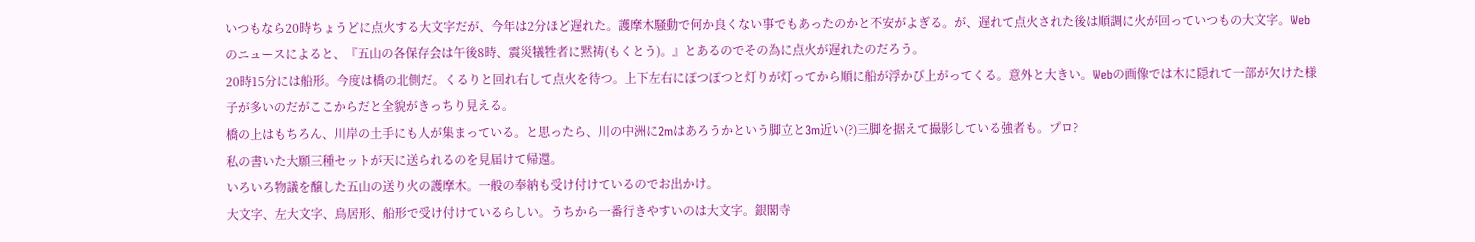いつもなら20時ちょうどに点火する大文字だが、今年は2分ほど遅れた。護摩木騒動で何か良くない事でもあったのかと不安がよぎる。が、遅れて点火された後は順調に火が回っていつもの大文字。Webのニュースによると、『五山の各保存会は午後8時、震災犠牲者に黙祷(もくとう)。』とあるのでその為に点火が遅れたのだろう。
20時15分には船形。今度は橋の北側だ。くるりと回れ右して点火を待つ。上下左右にぽつぽつと灯りが灯ってから順に船が浮かび上がってくる。意外と大きい。Webの画像では木に隠れて一部が欠けた様子が多いのだがここからだと全貌がきっちり見える。
橋の上はもちろん、川岸の土手にも人が集まっている。と思ったら、川の中洲に2mはあろうかという脚立と3m近い(?)三脚を据えて撮影している強者も。プロ?
私の書いた大願三種セットが天に送られるのを見届けて帰還。
いろいろ物議を醸した五山の送り火の護摩木。一般の奉納も受け付けているのでお出かけ。
大文字、左大文字、鳥居形、船形で受け付けているらしい。うちから一番行きやすいのは大文字。銀閣寺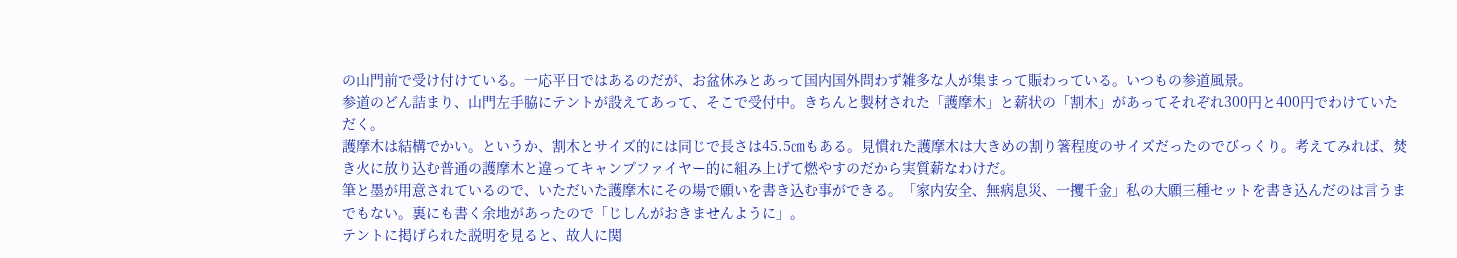の山門前で受け付けている。一応平日ではあるのだが、お盆休みとあって国内国外問わず雑多な人が集まって賑わっている。いつもの参道風景。
参道のどん詰まり、山門左手脇にテントが設えてあって、そこで受付中。きちんと製材された「護摩木」と薪状の「割木」があってそれぞれ300円と400円でわけていただく。
護摩木は結構でかい。というか、割木とサイズ的には同じで長さは45.5㎝もある。見慣れた護摩木は大きめの割り箸程度のサイズだったのでびっくり。考えてみれば、焚き火に放り込む普通の護摩木と違ってキャンプファイヤー的に組み上げて燃やすのだから実質薪なわけだ。
筆と墨が用意されているので、いただいた護摩木にその場で願いを書き込む事ができる。「家内安全、無病息災、一攫千金」私の大願三種セットを書き込んだのは言うまでもない。裏にも書く余地があったので「じしんがおきませんように」。
テントに掲げられた説明を見ると、故人に関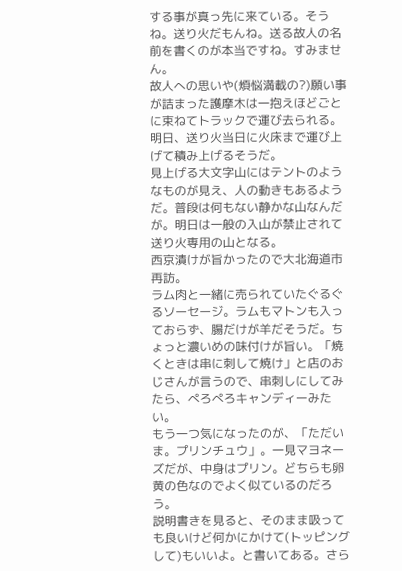する事が真っ先に来ている。そうね。送り火だもんね。送る故人の名前を書くのが本当ですね。すみません。
故人への思いや(煩悩満載の?)願い事が詰まった護摩木は一抱えほどごとに束ねてトラックで運び去られる。明日、送り火当日に火床まで運び上げて積み上げるそうだ。
見上げる大文字山にはテントのようなものが見え、人の動きもあるようだ。普段は何もない静かな山なんだが。明日は一般の入山が禁止されて送り火専用の山となる。
西京漬けが旨かったので大北海道市再訪。
ラム肉と一緒に売られていたぐるぐるソーセージ。ラムもマトンも入っておらず、腸だけが羊だそうだ。ちょっと濃いめの味付けが旨い。「焼くときは串に刺して焼け」と店のおじさんが言うので、串刺しにしてみたら、ぺろぺろキャンディーみたい。
もう一つ気になったのが、「ただいま。プリンチュウ」。一見マヨネーズだが、中身はプリン。どちらも卵黄の色なのでよく似ているのだろう。
説明書きを見ると、そのまま吸っても良いけど何かにかけて(トッピングして)もいいよ。と書いてある。さら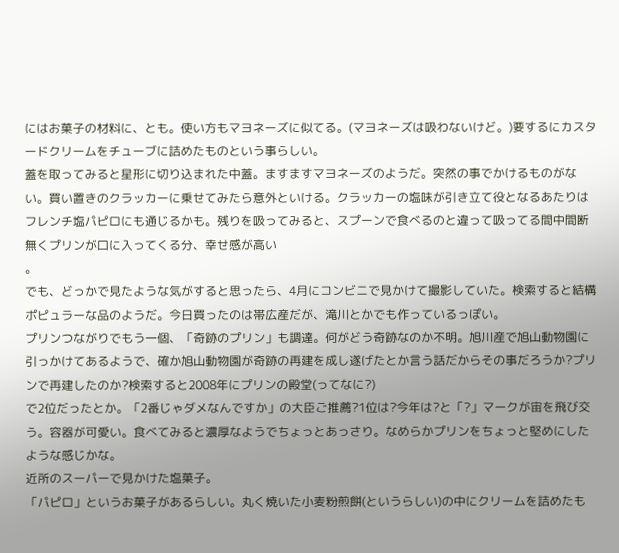にはお菓子の材料に、とも。使い方もマヨネーズに似てる。(マヨネーズは吸わないけど。)要するにカスタードクリームをチューブに詰めたものという事らしい。
蓋を取ってみると星形に切り込まれた中蓋。ますますマヨネーズのようだ。突然の事でかけるものがない。買い置きのクラッカーに乗せてみたら意外といける。クラッカーの塩味が引き立て役となるあたりはフレンチ塩パピロにも通じるかも。残りを吸ってみると、スプーンで食べるのと違って吸ってる間中間断無くプリンが口に入ってくる分、幸せ感が高い
。
でも、どっかで見たような気がすると思ったら、4月にコンビニで見かけて撮影していた。検索すると結構ポピュラーな品のようだ。今日買ったのは帯広産だが、滝川とかでも作っているっぽい。
プリンつながりでもう一個、「奇跡のプリン」も調達。何がどう奇跡なのか不明。旭川産で旭山動物園に引っかけてあるようで、確か旭山動物園が奇跡の再建を成し遂げたとか言う話だからその事だろうか?プリンで再建したのか?検索すると2008年にプリンの殿堂(ってなに?)
で2位だったとか。「2番じゃダメなんですか」の大臣ご推薦?1位は?今年は?と「?」マークが宙を飛び交う。容器が可愛い。食べてみると濃厚なようでちょっとあっさり。なめらかプリンをちょっと堅めにしたような感じかな。
近所のスーパーで見かけた塩菓子。
「パピロ」というお菓子があるらしい。丸く焼いた小麦粉煎餅(というらしい)の中にクリームを詰めたも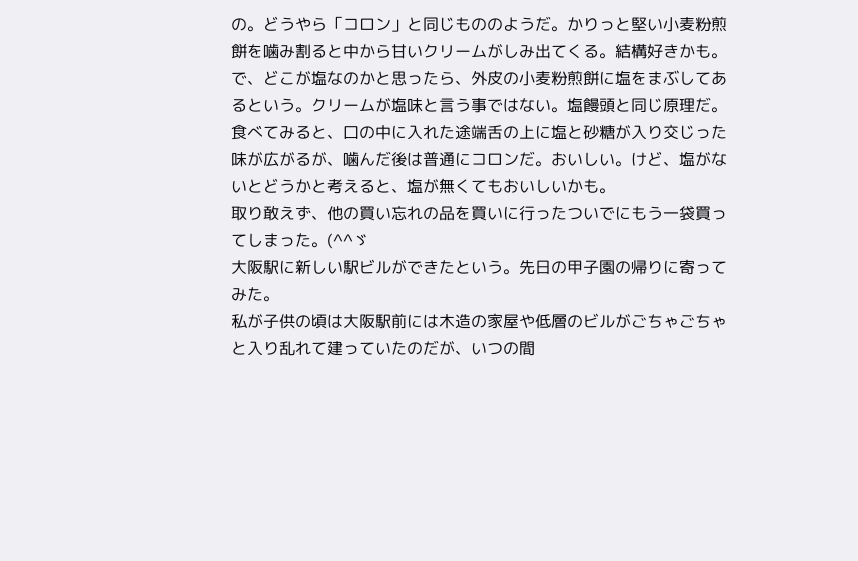の。どうやら「コロン」と同じもののようだ。かりっと堅い小麦粉煎餅を噛み割ると中から甘いクリームがしみ出てくる。結構好きかも。
で、どこが塩なのかと思ったら、外皮の小麦粉煎餅に塩をまぶしてあるという。クリームが塩味と言う事ではない。塩饅頭と同じ原理だ。食べてみると、口の中に入れた途端舌の上に塩と砂糖が入り交じった味が広がるが、噛んだ後は普通にコロンだ。おいしい。けど、塩がないとどうかと考えると、塩が無くてもおいしいかも。
取り敢えず、他の買い忘れの品を買いに行ったついでにもう一袋買ってしまった。(^^ゞ
大阪駅に新しい駅ビルができたという。先日の甲子園の帰りに寄ってみた。
私が子供の頃は大阪駅前には木造の家屋や低層のビルがごちゃごちゃと入り乱れて建っていたのだが、いつの間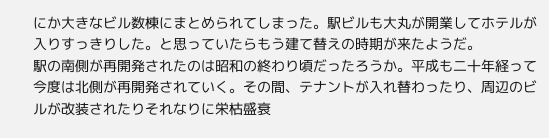にか大きなビル数棟にまとめられてしまった。駅ビルも大丸が開業してホテルが入りすっきりした。と思っていたらもう建て替えの時期が来たようだ。
駅の南側が再開発されたのは昭和の終わり頃だったろうか。平成も二十年経って今度は北側が再開発されていく。その間、テナントが入れ替わったり、周辺のビルが改装されたりそれなりに栄枯盛衰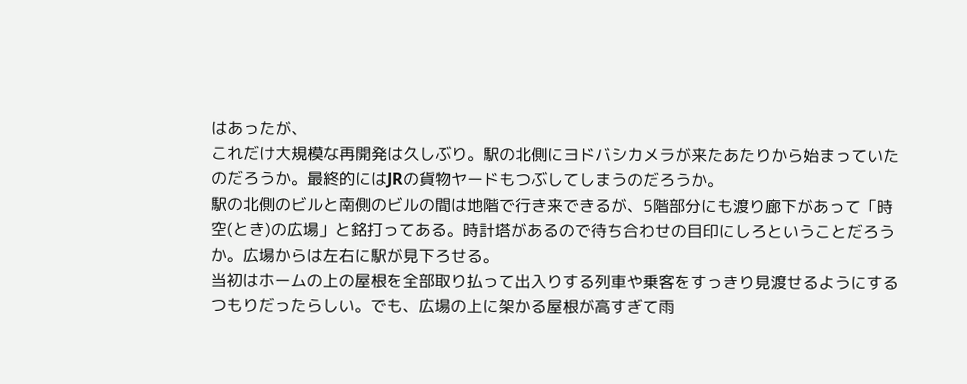はあったが、
これだけ大規模な再開発は久しぶり。駅の北側にヨドバシカメラが来たあたりから始まっていたのだろうか。最終的にはJRの貨物ヤードもつぶしてしまうのだろうか。
駅の北側のビルと南側のビルの間は地階で行き来できるが、5階部分にも渡り廊下があって「時空(とき)の広場」と銘打ってある。時計塔があるので待ち合わせの目印にしろということだろうか。広場からは左右に駅が見下ろせる。
当初はホームの上の屋根を全部取り払って出入りする列車や乗客をすっきり見渡せるようにするつもりだったらしい。でも、広場の上に架かる屋根が高すぎて雨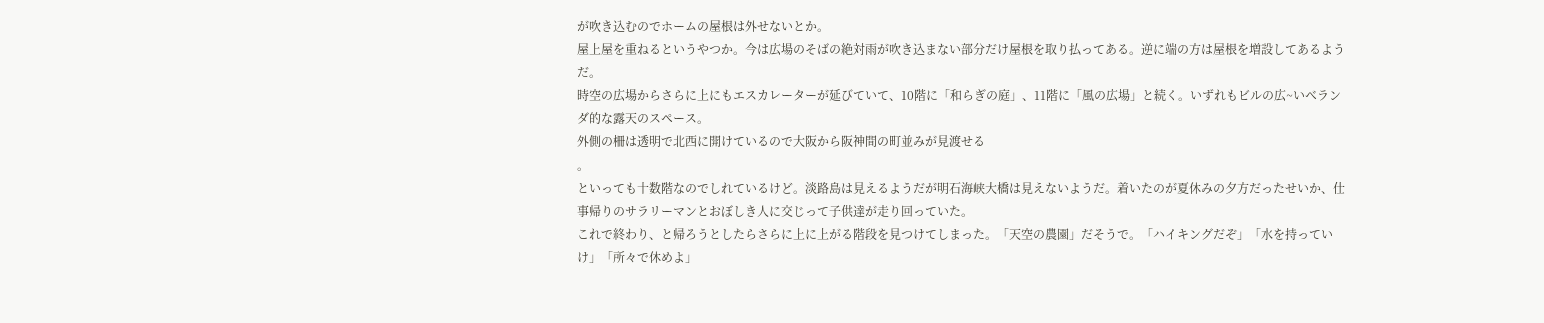が吹き込むのでホームの屋根は外せないとか。
屋上屋を重ねるというやつか。今は広場のそばの絶対雨が吹き込まない部分だけ屋根を取り払ってある。逆に端の方は屋根を増設してあるようだ。
時空の広場からさらに上にもエスカレーターが延びていて、10階に「和らぎの庭」、11階に「風の広場」と続く。いずれもビルの広~いベランダ的な露天のスペース。
外側の柵は透明で北西に開けているので大阪から阪神間の町並みが見渡せる
。
といっても十数階なのでしれているけど。淡路島は見えるようだが明石海峡大橋は見えないようだ。着いたのが夏休みの夕方だったせいか、仕事帰りのサラリーマンとおぼしき人に交じって子供達が走り回っていた。
これで終わり、と帰ろうとしたらさらに上に上がる階段を見つけてしまった。「天空の農園」だそうで。「ハイキングだぞ」「水を持っていけ」「所々で休めよ」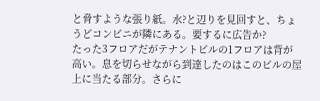と脅すような張り紙。水?と辺りを見回すと、ちょうどコンビニが隣にある。要するに広告か?
たった3フロアだがテナントビルの1フロアは背が高い。息を切らせながら到達したのはこのビルの屋上に当たる部分。さらに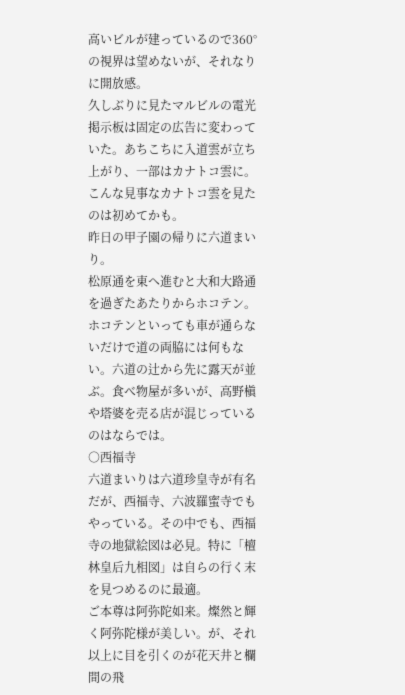高いビルが建っているので360°の視界は望めないが、それなりに開放感。
久しぶりに見たマルビルの電光掲示板は固定の広告に変わっていた。あちこちに入道雲が立ち上がり、一部はカナトコ雲に。こんな見事なカナトコ雲を見たのは初めてかも。
昨日の甲子園の帰りに六道まいり。
松原通を東へ進むと大和大路通を過ぎたあたりからホコテン。ホコテンといっても車が通らないだけで道の両脇には何もない。六道の辻から先に露天が並ぶ。食べ物屋が多いが、高野槇や塔婆を売る店が混じっているのはならでは。
○西福寺
六道まいりは六道珍皇寺が有名だが、西福寺、六波羅蜜寺でもやっている。その中でも、西福寺の地獄絵図は必見。特に「檀林皇后九相図」は自らの行く末を見つめるのに最適。
ご本尊は阿弥陀如来。燦然と輝く阿弥陀様が美しい。が、それ以上に目を引くのが花天井と欄間の飛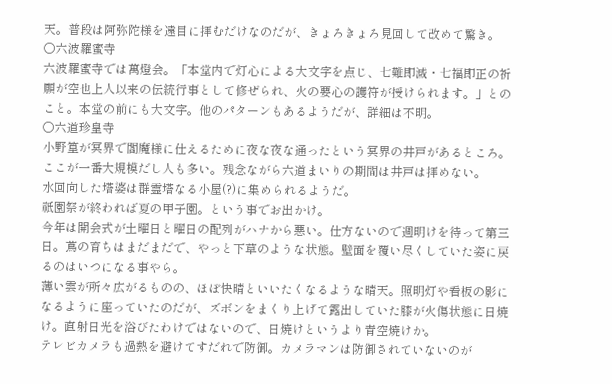天。普段は阿弥陀様を遠目に拝むだけなのだが、きょろきょろ見回して改めて驚き。
○六波羅蜜寺
六波羅蜜寺では萬燈会。「本堂内で灯心による大文字を点じ、七難即滅・七福即正の祈願が空也上人以来の伝統行事として修ぜられ、火の要心の護符が授けられます。」とのこと。本堂の前にも大文字。他のパターンもあるようだが、詳細は不明。
○六道珍皇寺
小野篁が冥界で閻魔様に仕えるために夜な夜な通ったという冥界の井戸があるところ。ここが一番大規模だし人も多い。残念ながら六道まいりの期間は井戸は拝めない。
水回向した塔婆は群霊塔なる小屋(?)に集められるようだ。
祇園祭が終われば夏の甲子園。という事でお出かけ。
今年は開会式が土曜日と曜日の配列がハナから悪い。仕方ないので週明けを待って第三日。蔦の育ちはまだまだで、やっと下草のような状態。壁面を覆い尽くしていた姿に戻るのはいつになる事やら。
薄い雲が所々広がるものの、ほぼ快晴といいたくなるような晴天。照明灯や看板の影になるように座っていたのだが、ズボンをまくり上げて露出していた膝が火傷状態に日焼け。直射日光を浴びたわけではないので、日焼けというより青空焼けか。
テレビカメラも過熱を避けてすだれで防御。カメラマンは防御されていないのが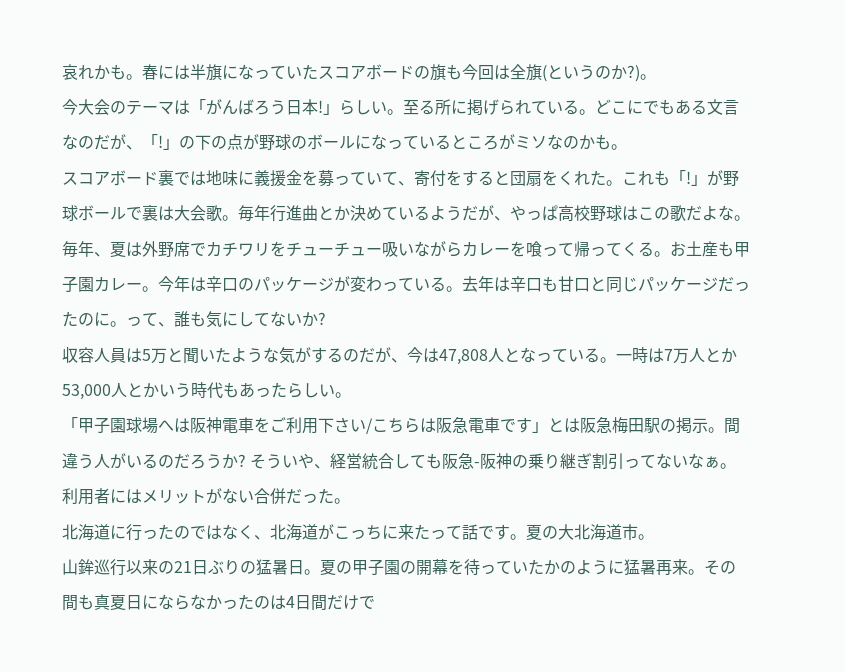哀れかも。春には半旗になっていたスコアボードの旗も今回は全旗(というのか?)。
今大会のテーマは「がんばろう日本!」らしい。至る所に掲げられている。どこにでもある文言なのだが、「!」の下の点が野球のボールになっているところがミソなのかも。
スコアボード裏では地味に義援金を募っていて、寄付をすると団扇をくれた。これも「!」が野球ボールで裏は大会歌。毎年行進曲とか決めているようだが、やっぱ高校野球はこの歌だよな。
毎年、夏は外野席でカチワリをチューチュー吸いながらカレーを喰って帰ってくる。お土産も甲子園カレー。今年は辛口のパッケージが変わっている。去年は辛口も甘口と同じパッケージだったのに。って、誰も気にしてないか?
収容人員は5万と聞いたような気がするのだが、今は47,808人となっている。一時は7万人とか53,000人とかいう時代もあったらしい。
「甲子園球場へは阪神電車をご利用下さい/こちらは阪急電車です」とは阪急梅田駅の掲示。間違う人がいるのだろうか? そういや、経営統合しても阪急-阪神の乗り継ぎ割引ってないなぁ。利用者にはメリットがない合併だった。
北海道に行ったのではなく、北海道がこっちに来たって話です。夏の大北海道市。
山鉾巡行以来の21日ぶりの猛暑日。夏の甲子園の開幕を待っていたかのように猛暑再来。その間も真夏日にならなかったのは4日間だけで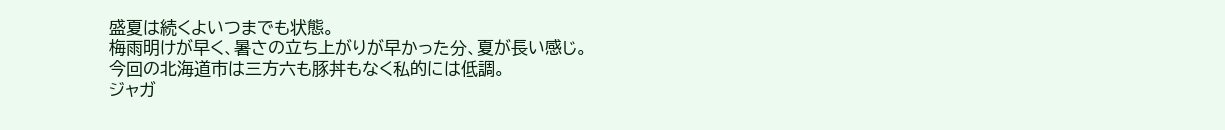盛夏は続くよいつまでも状態。
梅雨明けが早く、暑さの立ち上がりが早かった分、夏が長い感じ。
今回の北海道市は三方六も豚丼もなく私的には低調。
ジャガ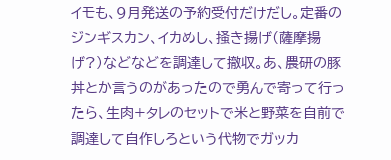イモも、9月発送の予約受付だけだし。定番のジンギスカン、イカめし、掻き揚げ(薩摩揚げ?)などなどを調達して撤収。あ、農研の豚丼とか言うのがあったので勇んで寄って行ったら、生肉+タレのセットで米と野菜を自前で調達して自作しろという代物でガッカ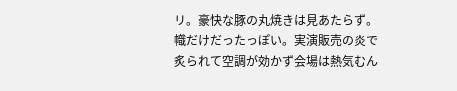リ。豪快な豚の丸焼きは見あたらず。幟だけだったっぽい。実演販売の炎で炙られて空調が効かず会場は熱気むん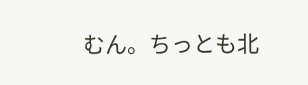むん。ちっとも北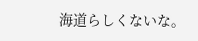海道らしくないな。